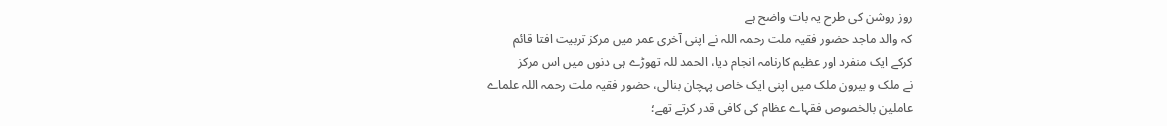روز روشن کی طرح یہ بات واضح ہے
کہ والد ماجد حضور فقیہ ملت رحمہ اللہ نے اپنی آخری عمر میں مرکز تربیت افتا قائم
کرکے ایک منفرد اور عظیم کارنامہ انجام دیا، الحمد للہ تھوڑے ہی دنوں میں اس مرکز
نے ملک و بیرون ملک میں اپنی ایک خاص پہچان بنالی، حضور فقیہ ملت رحمہ اللہ علماے
عاملین بالخصوص فقہاے عظام کی کافی قدر کرتے تھے؛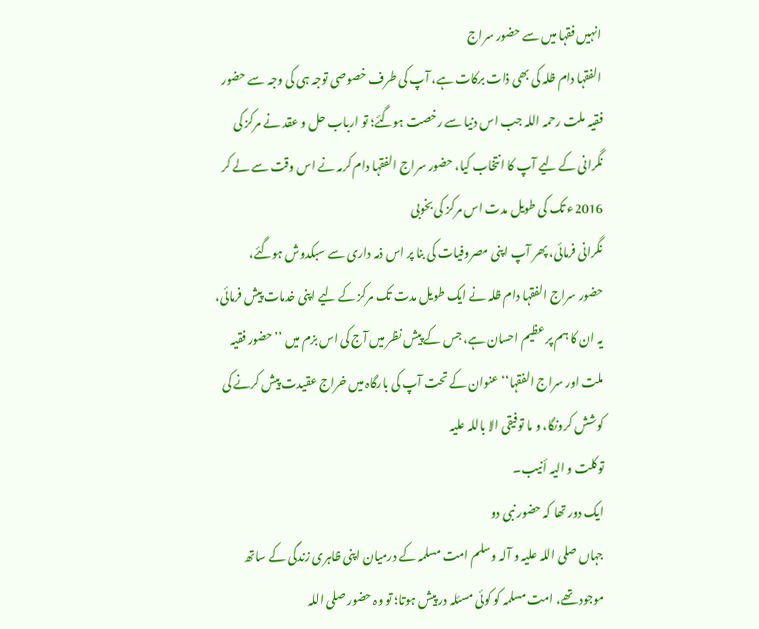انہیں فقہا میں سے حضور سراج
الفقہا دام ظلہ کی بھی ذات برکات ہے، آپ کی طرف خصوصی توجہ ہی کی وجہ سے حضور
فقیہ ملت رحمہ اللہ جب اس دنیا سے رخصت ہوگئے؛ تو ارباب حل و عقد نے مرکز کی
نگرانی کے لیے آپ کا انتخاب کیا، حضور سراج الفقہا دام کرمہ نے اس وقت سے لے کر
2016ء تک کی طویل مدت اس مرکز کی بخوبی
نگرانی فرمائی، پھر آپ اپنی مصروفیات کی بنا پر اس ذمہ داری سے سبکدوش ہوگئے،
حضور سراج الفقہا دام ظلہ نے ایک طویل مدت تک مرکز کے لیے اپنی خدمات پیش فرمائی،
یہ ان کا ہم پر عظیم احسان ہے، جس کے پیش نظر میں آج کی اس بزم میں ’’حضور فقیہ
ملت اور سراج الفقہا‘‘ عنوان کے تحت آپ کی بارگاہ میں خراج عقیدت پیش کرنے کی
کوشش کرونگا، و ما توفیقی الا باللہ علیہ
توکلت و الیہ أنیب۔
ایک دور تھا کہ حضور نبی دو
جہاں صلی اللہ علیہ و آلہ وسلم امت مسلمہ کے درمیان اپنی ظاہری زندگی کے ساتھ
موجود تھے، امت مسلمہ کو کوئی مسئلہ در پیش ہوتا؛ تو وہ حضور صلی اللہ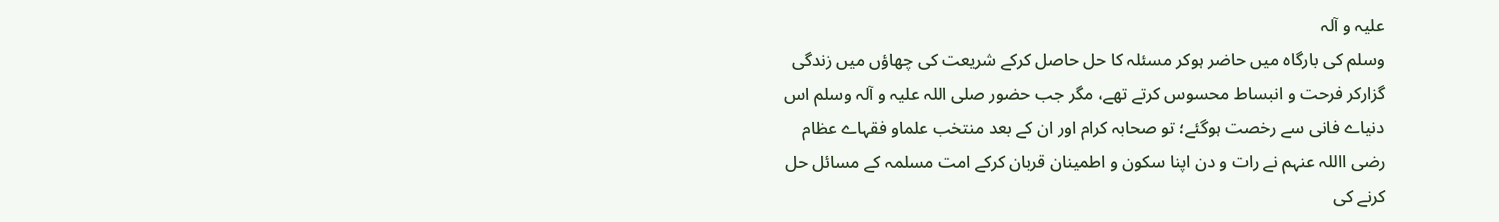علیہ و آلہ
وسلم کی بارگاہ میں حاضر ہوکر مسئلہ کا حل حاصل کرکے شریعت کی چھاؤں میں زندگی
گزارکر فرحت و انبساط محسوس کرتے تھے، مگر جب حضور صلی اللہ علیہ و آلہ وسلم اس
دنیاے فانی سے رخصت ہوگئے؛ تو صحابہ کرام اور ان کے بعد منتخب علماو فقہاے عظام
رضی االلہ عنہم نے رات و دن اپنا سکون و اطمینان قربان کرکے امت مسلمہ کے مسائل حل
کرنے کی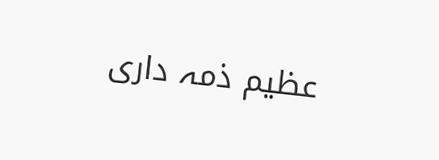عظیم ذمہ داری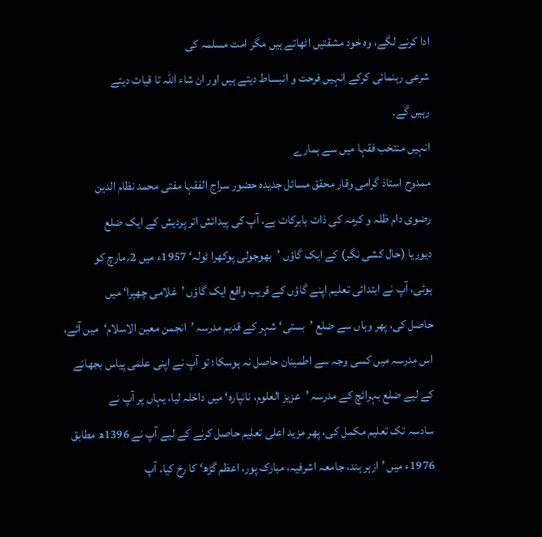ادا کرنے لگے، وہ خود مشقتیں اٹھاتے ہیں مگر امت مسلمہ کی
شرعی رہنمائی کرکے انہیں فرحت و انبساط دیتے ہیں اور ان شاء اللہ تا قیات دیتے
رہیں گے۔
انہیں منتخب فقہا میں سے ہمارے
ممدوح استاذ گرامی وقار محقق مسائل جدیدہ حضور سراج الفقہا مفتی محمد نظام الدین
رضوی دام ظلہ و کرمہ کی ذات بابرکات ہے، آپ کی پیدائش اتر پردیش کے ایک ضلع
دیوریا (حال کشی نگر) کے ایک گاؤں ’بھوجولی پوکھرا ٹولہ‘ 1957ء میں 2؍مارچ کو
ہوئی، آپ نے ابتدائی تعلیم اپنے گاؤں کے قریب واقع ایک گاؤں ’غلامی چھپرا‘ میں
حاصل کی، پھر وہاں سے ضلع ’بستی‘ شہر کے قدیم مدرسہ ’انجمن معین الاسلام‘میں آئے،
اس مدرسہ میں کسی وجہ سے اطمینان حاصل نہ ہوسکا؛ تو آپ نے اپنی علمی پیاس بجھانے
کے لیے ضلع بہرائچ کے مدرسہ ’عزیز العلوم، نانپارہ‘ میں داخلہ لیا، یہاں پر آپ نے
سادسہ تک تعلیم مکمل کی، پھر مزید اعلی تعلیم حاصل کرنے کے لیے آپ نے 1396ھ مطابق
1976ء میں ’ازہر ہند، جامعہ اشرفیہ، مبارک پور، اعظم گڑھ‘ کا رخ کیا، آپ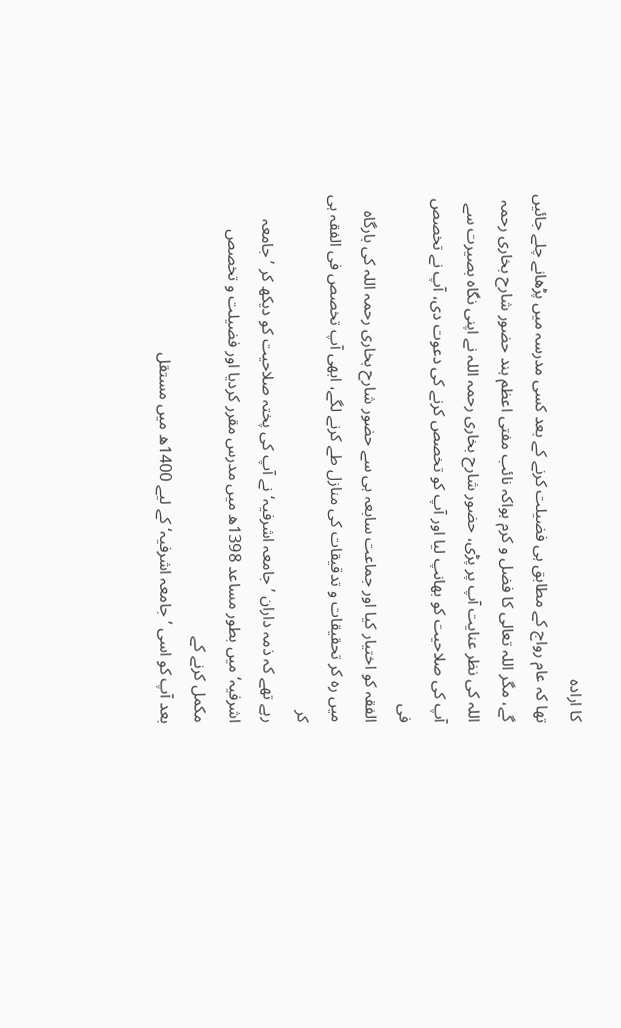کا ارادہ
تھا کہ عام رواج کے مطابق ہی فضیلت کرنے کے بعد کسی مدرسہ میں پڑھانے چلے جائیں
گے، مگر اللہ تعالی کا فضل و کرم ہواکہ نائب مفتی اعظم ہند حضور شارح بخاری رحمہ
اللہ کی نظر عنایت آپ پر پڑی، حضور شارح بخاری رحمہ اللہ نے اپنی نگاہ بصیرت سے
آپ کی صلاحیت کو بھانپ لیا اور آپ کو تخصص کرنے کی دعوت دی، آپ نے تخصص فی
الفقہ کو اختیار کیا اور جماعت سابعہ ہی سے حضور شارح بخاری رحمہ اللہ کی بارگاہ
میں رہ کر تحقیقات و تدقیقات کی منازل طے کرنے لگے، ابھی آپ تخصص فی الفقہ ہی کر
رہے تھے کہ ذمہ داران ’جامعہ اشرفیہ‘ نے آپ کی پختہ صلاحیت کو دیکھ کر ’جامعہ
اشرفیہ‘ میں بطور مساعد 1398ھ میں مدرس مقرر کردیا اور فضیلت و تخصص مکمل کرنے کے
بعد آپ کو اسی ’جامعہ اشرفیہ‘ کے لیے 1400ھ میں مستقل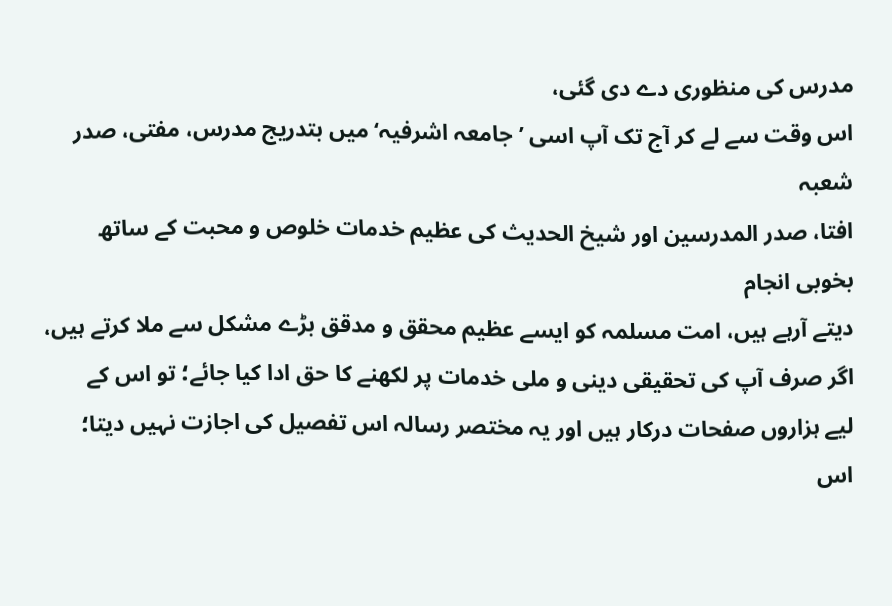مدرس کی منظوری دے دی گئی،
اس وقت سے لے کر آج تک آپ اسی ’جامعہ اشرفیہ‘ میں بتدریج مدرس، مفتی، صدر شعبہ
افتا، صدر المدرسین اور شیخ الحدیث کی عظیم خدمات خلوص و محبت کے ساتھ بخوبی انجام
دیتے آرہے ہیں، امت مسلمہ کو ایسے عظیم محقق و مدقق بڑے مشکل سے ملا کرتے ہیں،
اگر صرف آپ کی تحقیقی دینی و ملی خدمات پر لکھنے کا حق ادا کیا جائے؛ تو اس کے
لیے ہزاروں صفحات درکار ہیں اور یہ مختصر رسالہ اس تفصیل کی اجازت نہیں دیتا؛ اس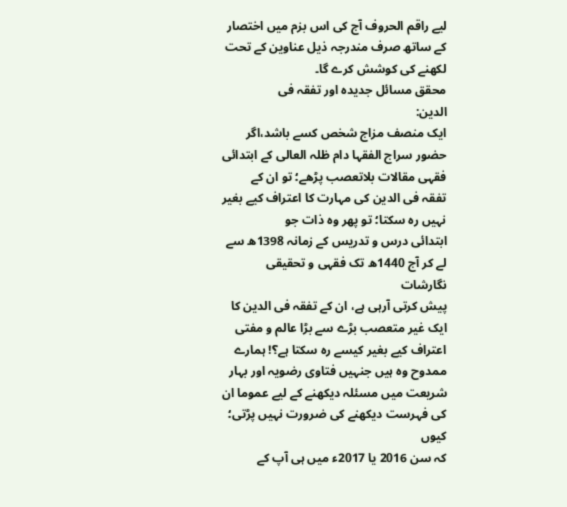لیے راقم الحروف آج کی اس بزم میں اختصار کے ساتھ صرف مندرجہ ذیل عناوین کے تحت
لکھنے کی کوشش کرے گا۔
محقق مسائل جدیدہ اور تفقہ فی
الدین:
ایک منصف مزاج شخص کسے باشد،اگر
حضور سراج الفقہا دام ظلہ العالی کے ابتدائی فقہی مقالات بلاتعصب پڑھے؛ تو ان کے
تفقہ فی الدین کی مہارت کا اعتراف کیے بغیر نہیں رہ سکتا؛ تو پھر وہ ذات جو
ابتدائی درس و تدریس کے زمانہ 1398ھ سے لے کر آج 1440ھ تک فقہی و تحقیقی نگارشات
پیش کرتی آرہی ہے، ان کے تفقہ فی الدین کا ایک غیر متعصب بڑے سے بڑا عالم و مفتی
اعتراف کیے بغیر کیسے رہ سکتا ہے؟! ہمارے ممدوح وہ ہیں جنہیں فتاوی رضویہ اور بہار
شریعت میں مسئلہ دیکھنے کے لیے عموما ان کی فہرست دیکھنے کی ضرورت نہیں پڑتی؛ کیوں
کہ سن 2016 یا 2017ء میں ہی آپ کے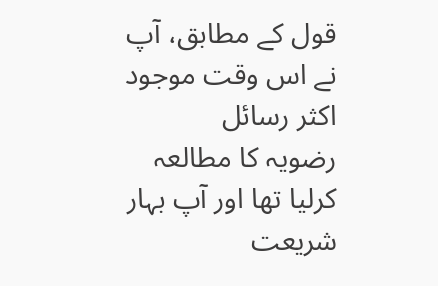قول کے مطابق، آپ نے اس وقت موجود اکثر رسائل
رضویہ کا مطالعہ کرلیا تھا اور آپ بہار شریعت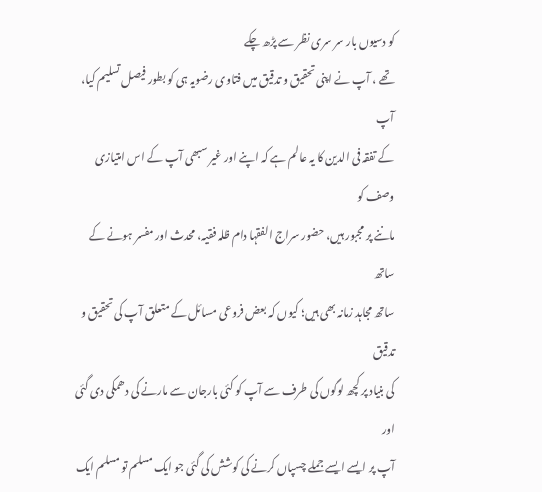کو دسیوں بار سر سری نظر سے پڑھ چکے
تھے ، آپ نے اپنی تحقیق و تدقیق میں فتاوی رضویہ ہی کو بطور فیصل تسلیم کیا، آپ
کے تفقہ فی الدین کا یہ عالم ہے کہ اپنے اور غیر سبھی آپ کے اس امتیازی وصف کو
ماننے پر مجبور ہیں، حضور سراج الفقہا دام ظلہ فقیہ، محدث اور مفسر ہونے کے ساتھ
ساتھ مجاہد زمانہ بھی ہیں؛ کیوں کہ بعض فروعی مسائل کے متعلق آپ کی تحقیق و تدقیق
کی بنیاد پر کچھ لوگوں کی طرف سے آپ کو کئی بارجان سے مارنے کی دھمکی دی گئی اور
آپ پر ایسے ایسے جملے چسپاں کرنے کی کوشش کی گئی جو ایک مسلم تو مسلم ایک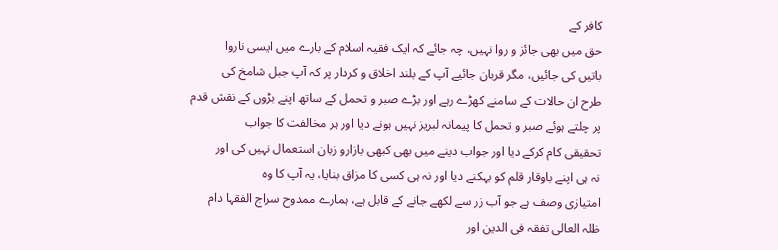کافر کے
حق میں بھی جائز و روا نہیں، چہ جائے کہ ایک فقیہ اسلام کے بارے میں ایسی ناروا
باتیں کی جائیں، مگر قربان جائیے آپ کے بلند اخلاق و کردار پر کہ آپ جبل شامخ کی
طرح ان حالات کے سامنے کھڑے رہے اور بڑے صبر و تحمل کے ساتھ اپنے بڑوں کے نقش قدم
پر چلتے ہوئے صبر و تحمل کا پیمانہ لبریز نہیں ہونے دیا اور ہر مخالفت کا جواب
تحقیقی کام کرکے دیا اور جواب دینے میں بھی کبھی بازارو زبان استعمال نہیں کی اور
نہ ہی اپنے باوقار قلم کو بہکنے دیا اور نہ ہی کسی کا مزاق بنایا، یہ آپ کا وہ
امتیازی وصف ہے جو آب زر سے لکھے جانے کے قابل ہے، ہمارے ممدوح سراج الفقہا دام
ظلہ العالی تفقہ فی الدین اور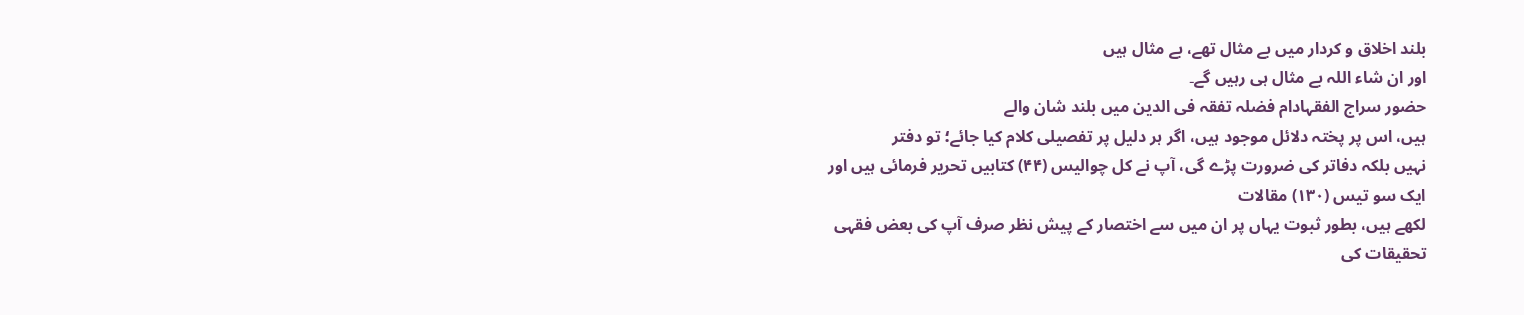بلند اخلاق و کردار میں بے مثال تھے، بے مثال ہیں
اور ان شاء اللہ بے مثال ہی رہیں گے۔
حضور سراج الفقہادام فضلہ تفقہ فی الدین میں بلند شان والے
ہیں، اس پر پختہ دلائل موجود ہیں، اگر ہر دلیل پر تفصیلی کلام کیا جائے؛ تو دفتر
نہیں بلکہ دفاتر کی ضرورت پڑے گی، آپ نے کل چوالیس (۴۴) کتابیں تحریر فرمائی ہیں اور
ایک سو تیس (۱۳۰) مقالات
لکھے ہیں، بطور ثبوت یہاں پر ان میں سے اختصار کے پیش نظر صرف آپ کی بعض فقہی
تحقیقات کی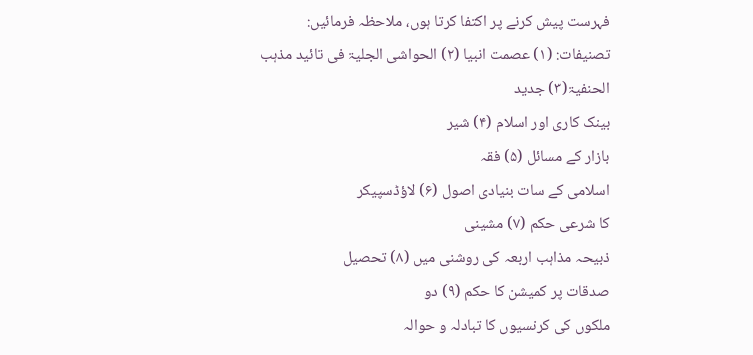فہرست پیش کرنے پر اکتفا کرتا ہوں، ملاحظہ فرمائیں:
تصنیفات: (۱) عصمت انبیا (۲) الحواشی الجلیۃ فی تائید مذہب
الحنفیۃ(۳) جدید
بینک کاری اور اسلام (۴) شیر
بازار کے مسائل (۵) فقہ
اسلامی کے سات بنیادی اصول (۶) لاؤڈسپیکر
کا شرعی حکم (۷) مشینی
ذبیحہ مذاہب اربعہ کی روشنی میں (۸) تحصیل
صدقات پر کمیشن کا حکم (۹) دو
ملکوں کی کرنسیوں کا تبادلہ و حوالہ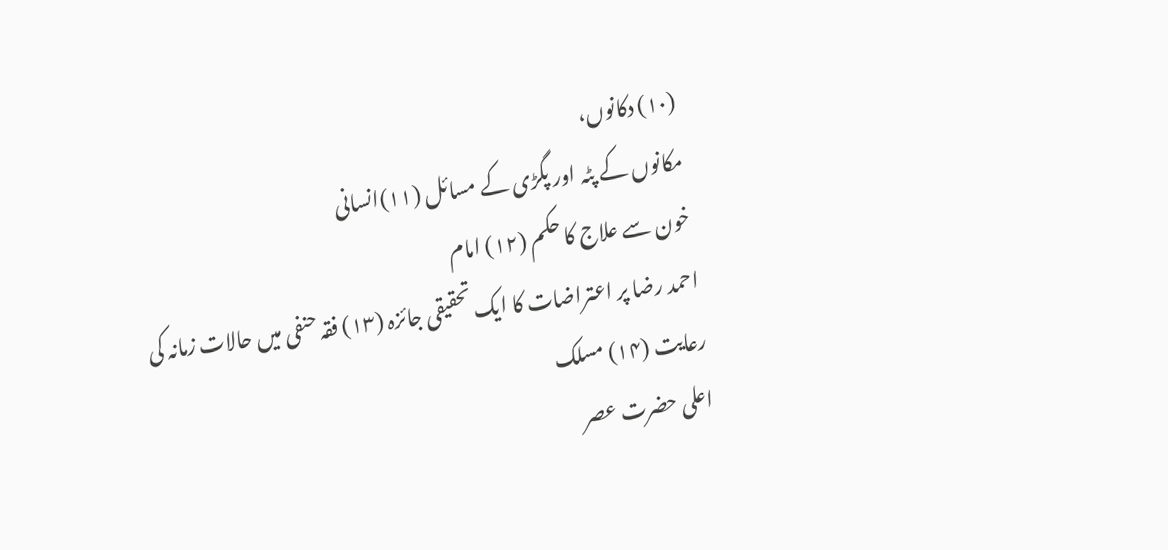(۱۰) دکانوں،
مکانوں کے پٹہ اور پگڑی کے مسائل (۱۱)انسانی
خون سے علاج کا حکم (۱۲) امام
احمد رضا پر اعتراضات کا ایک تحقیقی جائزہ (۱۳) فقہ حنفی میں حالات زمانہ کی
رعایت (۱۴) مسلک
اعلی حضرت عصر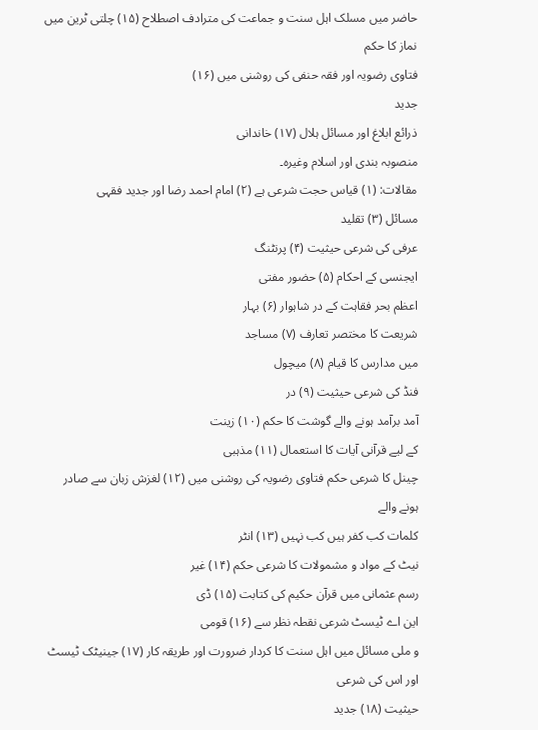حاضر میں مسلک اہل سنت و جماعت کی مترادف اصطلاح (۱۵) چلتی ٹرین میں نماز کا حکم
فتاوی رضویہ اور فقہ حنفی کی روشنی میں (۱۶)
جدید
ذرائع ابلاغ اور مسائل ہلال (۱۷) خاندانی
منصوبہ بندی اور اسلام وغیرہ۔
مقالات: (۱) قیاس حجت شرعی ہے (۲) امام احمد رضا اور جدید فقہی
مسائل (۳) تقلید
عرفی کی شرعی حیثیت (۴) پرنٹنگ
ایجنسی کے احکام (۵) حضور مفتی
اعظم بحر فقاہت کے در شاہوار (۶) بہار
شریعت کا مختصر تعارف (۷) مساجد
میں مدارس کا قیام (۸) میچول
فنڈ کی شرعی حیثیت (۹) در
آمد برآمد ہونے والے گوشت کا حکم (۱۰) زینت
کے لیے قرآنی آیات کا استعمال (۱۱) مذہبی
چینل کا شرعی حکم فتاوی رضویہ کی روشنی میں (۱۲) لغزش زبان سے صادر ہونے والے
کلمات کب کفر ہیں کب نہیں (۱۳) انٹر
نیٹ کے مواد و مشمولات کا شرعی حکم (۱۴) غیر
رسم عثمانی میں قرآن حکیم کی کتابت (۱۵) ڈی
این اے ٹیسٹ شرعی نقطہ نظر سے (۱۶) قومی
و ملی مسائل میں اہل سنت کا کردار ضرورت اور طریقہ کار (۱۷) جینیٹک ٹیسٹ اور اس کی شرعی
حیثیت (۱۸) جدید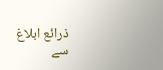ذرائع ابلاغ سے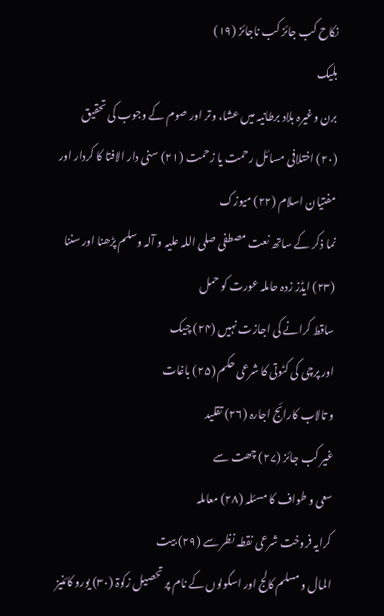نکاح کب جائز کب ناجائز (۱۹)
بلیک
برن وغیرہ بلاد برطانیہ میں عشا، وتر اور صوم کے وجوب کی تحقیق (۲۰) اختلافی مسائل رحمت یا زحمت (۲۱) سنی دار الافتا کا کردار اور
مفتیان اسلام (۲۲) میوزک
نما ذکر کے ساتھ نعت مصطفی صلی اللہ علیہ و آلہ وسلم پڑھنا اور سننا (۲۳) ایڈز زدہ حاملہ عورت کو حمل
ساقط کرانے کی اجازت نہیں (۲۴) چیک
اور پرچی کی کٹوتی کا شرعی حکم (۲۵) باغات
و تالاب کارائج اجارہ (۲۶) تقلید
غیر کب جائز (۲۷) چھت سے
سعی و طواف کا مسئلہ (۲۸) معاملہ
کرایہ فروخت شرعی نقطہ نظر سے (۲۹) بیت
المال و مسلم کالج اور اسکولوں کے نام پر تحصیل زکوۃ (۳۰) یورو کائنیز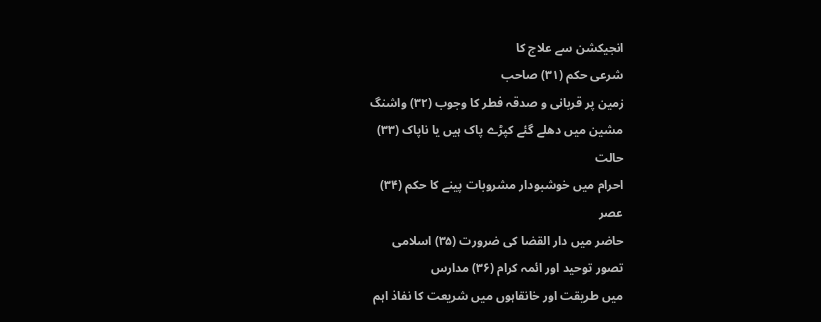انجیکشن سے علاج کا
شرعی حکم (۳۱) صاحب
زمین پر قربانی و صدقہ فطر کا وجوب (۳۲) واشنگ
مشین میں دھلے گئے کپڑے پاک ہیں یا ناپاک (۳۳)
حالت
احرام میں خوشبودار مشروبات پینے کا حکم (۳۴)
عصر
حاضر میں دار القضا کی ضرورت (۳۵) اسلامی
تصور توحید اور ائمہ کرام (۳۶) مدارس
میں طریقت اور خانقاہوں میں شریعت کا نفاذ اہم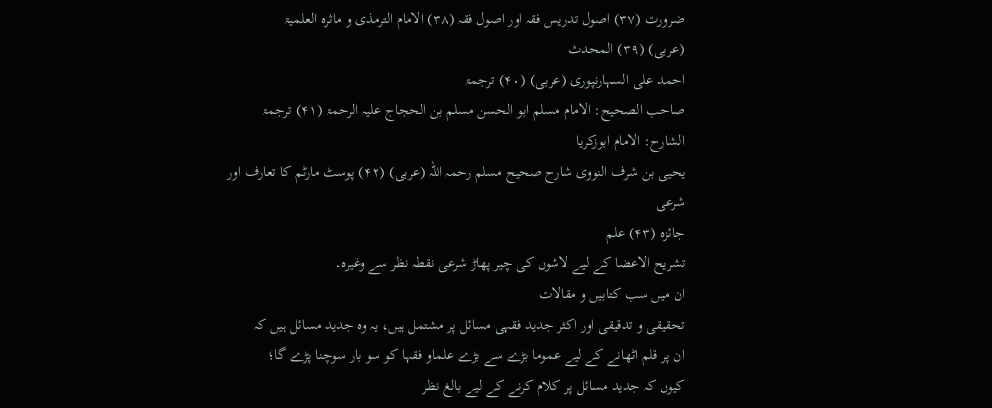ضرورت (۳۷) اصول تدریس فقہ اور اصول فقہ (۳۸) الامام الترمذی و ماثرہ العلمیۃ
(عربی) (۳۹) المحدث
احمد علی السہارنپوری (عربی) (۴۰) ترجمۃ
صاحب الصحیح: الامام مسلم ابو الحسن مسلم بن الحجاج علیہ الرحمۃ (۴۱) ترجمۃ الشارح: الامام ابوزکریا
یحیی بن شرف النووی شارح صحیح مسلم رحمہ اللہ (عربی) (۴۲) پوسٹ مارٹم کا تعارف اور شرعی
جائزہ (۴۳) علم
تشریح الاعضا کے لیے لاشوں کی چیر پھاڑ شرعی نقطہ نظر سے وغیرہ۔
ان میں سب کتابیں و مقالات
تحقیقی و تدقیقی اور اکثر جدید فقہی مسائل پر مشتمل ہیں، یہ وہ جدید مسائل ہیں کہ
ان پر قلم اٹھانے کے لیے عموما بڑے سے بڑے علماو فقہا کو سو بار سوچنا پڑے گا؛
کیوں کہ جدید مسائل پر کلام کرنے کے لیے بالغ نظر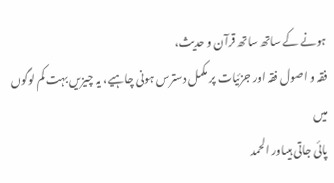ہونے کے ساتھ ساتھ قرآن و حدیث،
فقہ و اصول فقہ اور جزئیات پر مکمل دسترس ہونی چاہیے، یہ چیزیں بہت کم لوگوں میں
پائی جاتی ہیںاور الحمد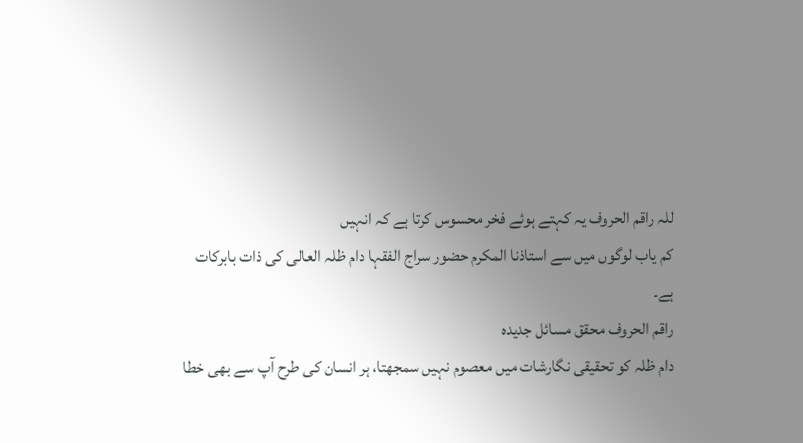للہ راقم الحروف یہ کہتے ہوئے فخر محسوس کرتا ہے کہ انہیں
کم یاب لوگوں میں سے استاذنا المکرم حضور سراج الفقہا دام ظلہ العالی کی ذات بابرکات
ہے۔
راقم الحروف محقق مسائل جدیدہ
دام ظلہ کو تحقیقی نگارشات میں معصوم نہیں سمجھتا، ہر انسان کی طرح آپ سے بھی خطا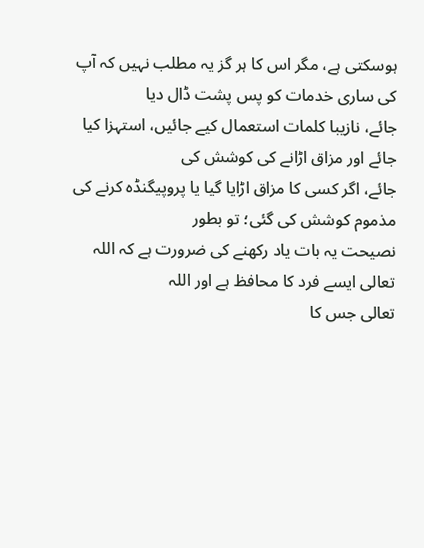ہوسکتی ہے، مگر اس کا ہر گز یہ مطلب نہیں کہ آپ کی ساری خدمات کو پس پشت ڈال دیا
جائے، نازیبا کلمات استعمال کیے جائیں، استہزا کیا جائے اور مزاق اڑانے کی کوشش کی
جائے، اگر کسی کا مزاق اڑایا گیا یا پروپیگنڈہ کرنے کی مذموم کوشش کی گئی؛ تو بطور
نصیحت یہ بات یاد رکھنے کی ضرورت ہے کہ اللہ تعالی ایسے فرد کا محافظ ہے اور اللہ
تعالی جس کا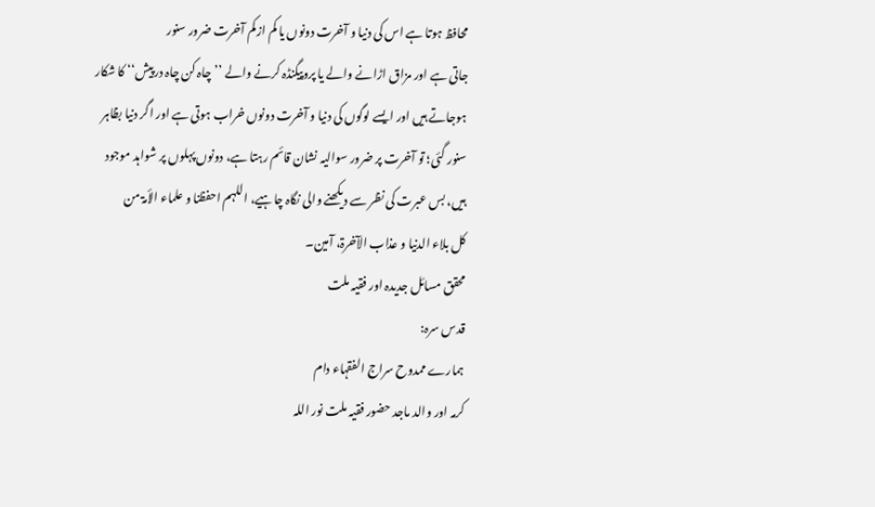محافظ ہوتا ہے اس کی دنیا و آخرت دونوں یا کم ازکم آخرت ضرور سنور
جاتی ہے اور مزاق اڑانے والے یا پروپیگنڈہ کرنے والے ’’چاہ کن چاہ درپیش‘‘ کا شکار
ہوجاتے ہیں اور ایسے لوگوں کی دنیا و آخرت دونوں خراب ہوتی ہے اور اگر دنیا بظاہر
سنور گئی؛ تو آخرت پر ضرور سوالیہ نشان قائم رہتا ہے، دونوں پہلوں پر شواہد موجود
ہیں، بس عبرت کی نظر سے دیکھنے والی نگاہ چاہیے، اللہم احفظنا و علماء الأمۃ من
کل بلاء الدنیا و عذاب الآخرۃ، آمین۔
محقق مسائل جدیدہ اور فقیہ ملت
قدس سرہ:
ہمارے ممدوح سراج الفقہاء دام
کرمہ اور والد ماجد حضور فقیہ ملت نور اللہ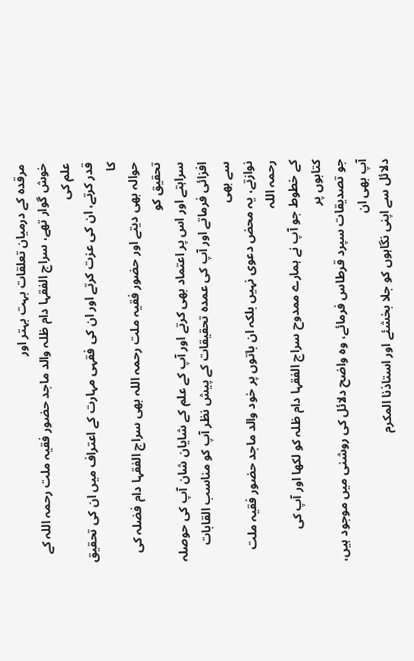مرقدہ کے درمیان تعلقات بہت بہتر اور
خوش گوار تھے، سراج الفقہا دام ظلہ والد ماجد حضور فقیہ ملت رحمہ اللہ کے علم کی
قدر کرتے، ان کی عزت کرتے اور ان کی فقہی مہارت کے اعتراف میں ان کی تحقیق کا
حوالہ بھی دیتے اور حضور فقیہ ملت رحمہ اللہ بھی سراج الفقہا دام فضلہ کی تحقیق کو
سراہتے اور اس پر اعتماد بھی کرتے اور آپ کے علم کے شایان شان آپ کی حوصلہ
افزائی فرماتے اور آپ کی عمدہ تحقیقات کے پیش نظر آپ کو مناسب القابات سے بھی
نوازتے، یہ محض دعوی نہیں بلکہ ان باتوں پر خود والد ماجد حضور فقیہ ملت رحمہ اللہ
کے خطوط جو آپ نے ہمارے ممدوح سراج الفقہا دام ظلہ کو لکھا اور آپ کی کتابوں پر
جو تصدیقات سپرد قرطاس فرمائے، وہ واضح دلائل کی روشنی میں موجود ہیں، آپ بھی ان
دلائل سے اپنی نگاہوں کو جلا بخشئے اور استاذنا المکرم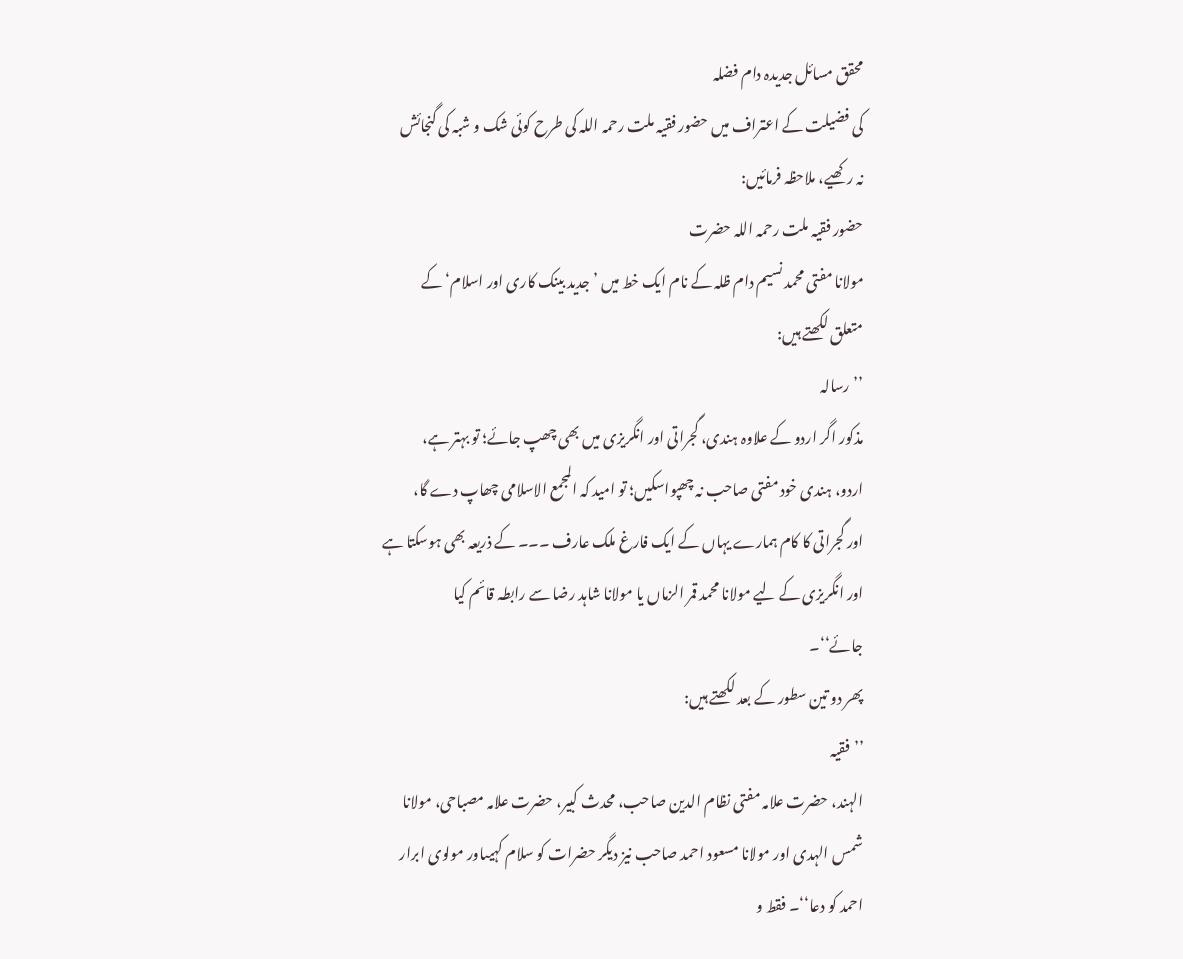محقق مسائل جدیدہ دام فضلہ
کی فضیلت کے اعتراف میں حضور فقیہ ملت رحمہ اللہ کی طرح کوئی شک و شبہ کی گنجائش
نہ رکھیے، ملاحظہ فرمائیں:
حضور فقیہ ملت رحمہ اللہ حضرت
مولانا مفتی محمد نسیم دام ظلہ کے نام ایک خط میں ’جدید بینک کاری اور اسلام‘ کے
متعلق لکھتے ہیں:
’’رسالہ
مذکور اگر اردو کے علاوہ ہندی، گجراتی اور انگریزی میں بھی چھپ جائے؛ تو بہتر ہے،
اردو، ہندی خود مفتی صاحب نہ چھپواسکیں؛ تو امید کہ المجمع الاسلامی چھاپ دے گا،
اور گجراتی کا کام ہمارے یہاں کے ایک فارغ ملک عارف ۔۔۔ کے ذریعہ بھی ہوسکتا ہے
اور انگریزی کے لیے مولانا محمد قمر الزماں یا مولانا شاہد رضا سے رابطہ قائم کیا
جائے‘‘۔
پھر دو تین سطور کے بعد لکھتے ہیں:
’’فقیہ
الہند، حضرت علامہ مفتی نظام الدین صاحب، محدث کبیر، حضرت علامہ مصباحی، مولانا
شمس الہدی اور مولانا مسعود احمد صاحب نیز دیگر حضرات کو سلام کہیںاور مولوی ابرار
احمد کو دعا‘‘۔ فقط و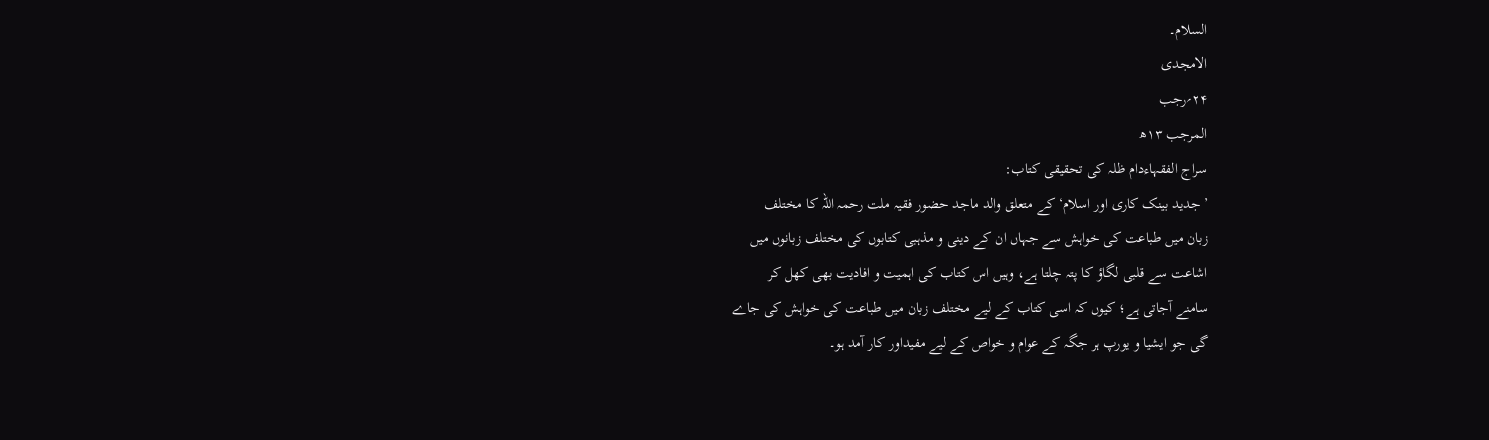السلام۔
الامجدی
۲۴؍رجب
المرجب ۱۳ھ
سراج الفقہاءدام ظلہ کی تحقیقی کتاب:
’جدید بینک کاری اور اسلام‘ کے متعلق والد ماجد حضور فقیہ ملت رحمہ اللہ کا مختلف
زبان میں طباعت کی خواہش سے جہاں ان کے دینی و مذہبی کتابوں کی مختلف زبانوں میں
اشاعت سے قلبی لگاؤ کا پتہ چلتا ہے، وہیں اس کتاب کی اہمیت و افادیت بھی کھل کر
سامنے آجاتی ہے؛ کیوں کہ اسی کتاب کے لیے مختلف زبان میں طباعت کی خواہش کی جاے
گی جو ایشیا و یورپ ہر جگہ کے عوام و خواص کے لیے مفیداور کار آمد ہو۔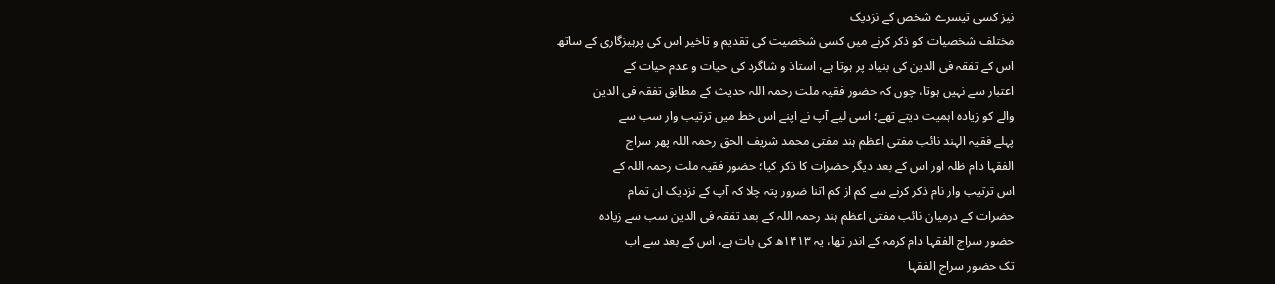نیز کسی تیسرے شخص کے نزدیک
مختلف شخصیات کو ذکر کرنے میں کسی شخصیت کی تقدیم و تاخیر اس کی پرہیزگاری کے ساتھ
اس کے تفقہ فی الدین کی بنیاد پر ہوتا ہے، استاذ و شاگرد کی حیات و عدم حیات کے
اعتبار سے نہیں ہوتا، چوں کہ حضور فقیہ ملت رحمہ اللہ حدیث کے مطابق تفقہ فی الدین
والے کو زیادہ اہمیت دیتے تھے؛ اسی لیے آپ نے اپنے اس خط میں ترتیب وار سب سے
پہلے فقیہ الہند نائب مفتی اعظم ہند مفتی محمد شریف الحق رحمہ اللہ پھر سراج
الفقہا دام ظلہ اور اس کے بعد دیگر حضرات کا ذکر کیا؛ حضور فقیہ ملت رحمہ اللہ کے
اس ترتیب وار نام ذکر کرنے سے کم از کم اتنا ضرور پتہ چلا کہ آپ کے نزدیک ان تمام
حضرات کے درمیان نائب مفتی اعظم ہند رحمہ اللہ کے بعد تفقہ فی الدین سب سے زیادہ
حضور سراج الفقہا دام کرمہ کے اندر تھا، یہ ۱۴۱۳ھ کی بات ہے، اس کے بعد سے اب
تک حضور سراج الفقہا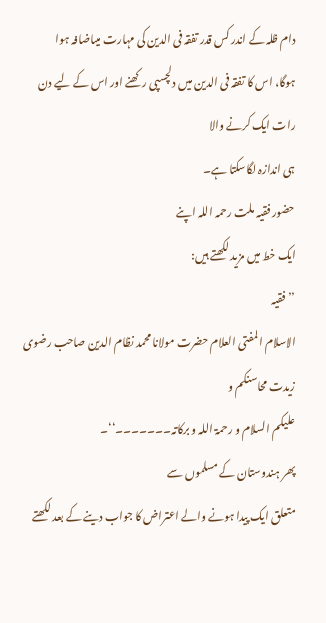دام ظلہ کے اندر کس قدر تفقہ فی الدین کی مہارت میںاضافہ ہوا
ہوگا، اس کا تفقہ فی الدین میں دلچسپی رکھنے اور اس کے لیے دن رات ایک کرنے والا
ہی اندازہ لگاسکتا ہے۔
حضور فقیہ ملت رحمہ اللہ اپنے
ایک خط میں مزید لکھتے ہیں:
’’فقیہ
الاسلام المفتی العلام حضرت مولانا محمد نظام الدین صاحب رضوی زیدت محاسنکم و
علیکم السلام و رحمۃ اللہ و برکاتہ۔۔۔۔۔۔۔‘‘۔
پھر ہندوستان کے مسلموں سے
متعلق ایک پیدا ہونے والے اعتراض کا جواب دینے کے بعد لکھتے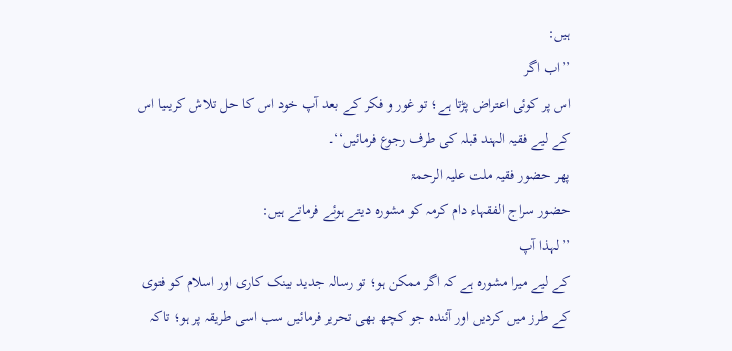ہیں:
’’اب اگر
اس پر کوئی اعتراض پڑتا ہے؛ تو غور و فکر کے بعد آپ خود اس کا حل تلاش کریںیا اس
کے لیے فقیہ الہند قبلہ کی طرف رجوع فرمائیں‘‘۔
پھر حضور فقیہ ملت علیہ الرحمۃ
حضور سراج الفقہاء دام کرمہ کو مشورہ دیتے ہوئے فرماتے ہیں:
’’لہذا آپ
کے لیے میرا مشورہ ہے کہ اگر ممکن ہو؛ تو رسالہ جدید بینک کاری اور اسلام کو فتوی
کے طرز میں کردیں اور آئندہ جو کچھ بھی تحریر فرمائیں سب اسی طریقہ پر ہو؛ تاکہ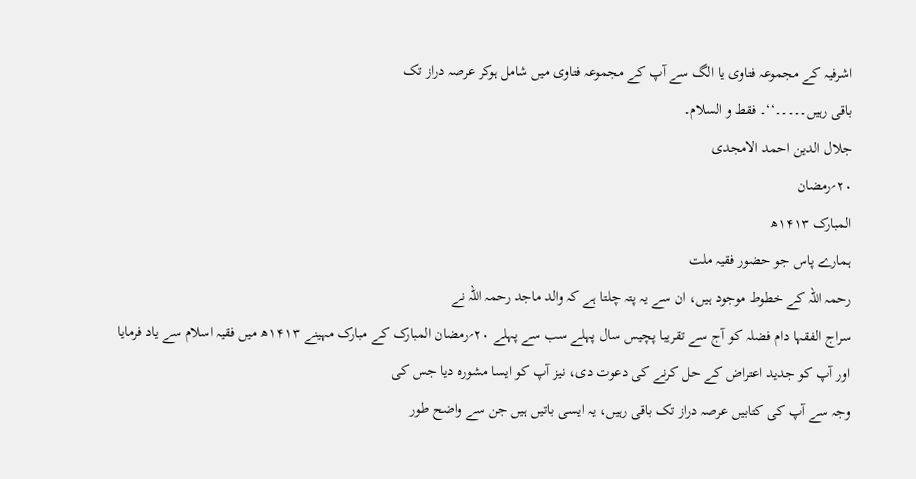اشرفیہ کے مجموعہ فتاوی یا الگ سے آپ کے مجموعہ فتاوی میں شامل ہوکر عرصہ دراز تک
باقی رہیں۔۔۔۔۔‘‘۔ فقط و السلام۔
جلال الدین احمد الامجدی
۲۰؍رمضان
المبارک ۱۴۱۳ھ
ہمارے پاس جو حضور فقیہ ملت
رحمہ اللہ کے خطوط موجود ہیں، ان سے یہ پتہ چلتا ہے کہ والد ماجد رحمہ اللہ نے
سراج الفقہا دام فضلہ کو آج سے تقریبا پچیس سال پہلے سب سے پہلے ۲۰؍رمضان المبارک کے مبارک مہینے ۱۴۱۳ھ میں فقیہ اسلام سے یاد فرمایا
اور آپ کو جدید اعتراض کے حل کرنے کی دعوت دی، نیز آپ کو ایسا مشورہ دیا جس کی
وجہ سے آپ کی کتابیں عرصہ دراز تک باقی رہیں، یہ ایسی باتیں ہیں جن سے واضح طور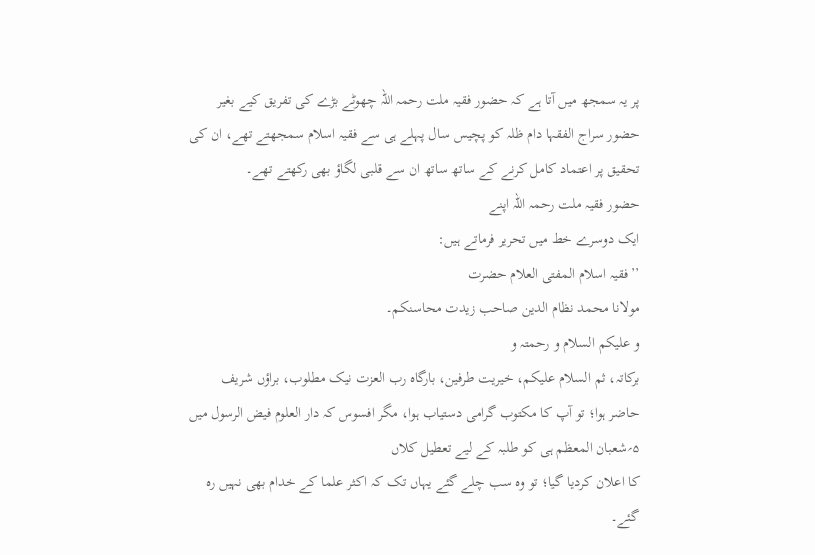پر یہ سمجھ میں آتا ہے کہ حضور فقیہ ملت رحمہ اللہ چھوٹے بڑے کی تفریق کیے بغیر
حضور سراج الفقہا دام ظلہ کو پچیس سال پہلے ہی سے فقیہ اسلام سمجھتے تھے، ان کی
تحقیق پر اعتماد کامل کرنے کے ساتھ ساتھ ان سے قلبی لگاؤ بھی رکھتے تھے۔
حضور فقیہ ملت رحمہ اللہ اپنے
ایک دوسرے خط میں تحریر فرماتے ہیں:
’’فقیہ اسلام المفتی العلام حضرت
مولانا محمد نظام الدین صاحب زیدت محاسنکم۔
و علیکم السلام و رحمتہ و
برکاتہ، ثم السلام علیکم، خیریت طرفین، بارگاہ رب العزت نیک مطلوب، براؤں شریف
حاضر ہوا؛ تو آپ کا مکتوب گرامی دستیاب ہوا، مگر افسوس کہ دار العلوم فیض الرسول میں
۵؍شعبان المعظم ہی کو طلبہ کے لیے تعطیل کلاں
کا اعلان کردیا گیا؛ تو وہ سب چلے گئے یہاں تک کہ اکثر علما کے خدام بھی نہیں رہ
گئے۔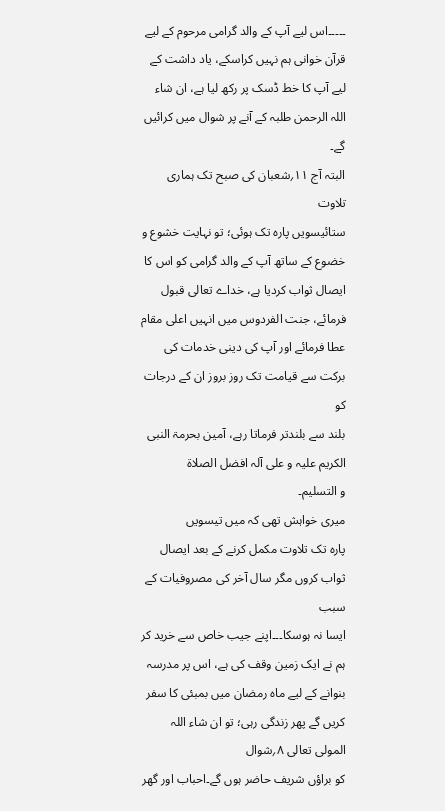۔۔۔۔۔اس لیے آپ کے والد گرامی مرحوم کے لیے
قرآن خوانی ہم نہیں کراسکے، یاد داشت کے لیے آپ کا خط ڈسک پر رکھ لیا ہے، ان شاء
اللہ الرحمن طلبہ کے آنے پر شوال میں کرائیں گے۔
البتہ آج ۱۱؍شعبان کی صبح تک ہماری تلاوت
ستائیسویں پارہ تک ہوئی؛ تو نہایت خشوع و خضوع کے ساتھ آپ کے والد گرامی کو اس کا
ایصال ثواب کردیا ہے، خداے تعالی قبول فرمائے، جنت الفردوس میں انہیں اعلی مقام
عطا فرمائے اور آپ کی دینی خدمات کی برکت سے قیامت تک روز بروز ان کے درجات کو
بلند سے بلندتر فرماتا رہے، آمین بحرمۃ النبی الکریم علیہ و علی آلہ افضل الصلاۃ
و التسلیم۔
میری خواہش تھی کہ میں تیسویں
پارہ تک تلاوت مکمل کرنے کے بعد ایصال ثواب کروں مگر سال آخر کی مصروفیات کے سبب
ایسا نہ ہوسکا۔۔۔اپنے جیب خاص سے خرید کر ہم نے ایک زمین وقف کی ہے، اس پر مدرسہ
بنوانے کے لیے ماہ رمضان میں بمبئی کا سفر کریں گے پھر زندگی رہی؛ تو ان شاء اللہ
المولی تعالی ۸؍شوال
کو براؤں شریف حاضر ہوں گے۔احباب اور گھر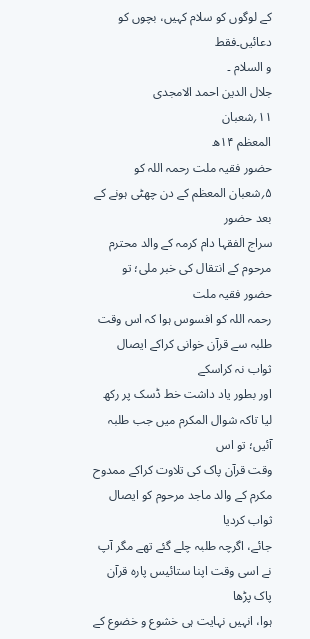کے لوگوں کو سلام کہیں، بچوں کو دعائیں۔فقط
و السلام ۔
جلال الدین احمد الامجدی
۱۱؍شعبان
المعظم ۱۴ھ
حضور فقیہ ملت رحمہ اللہ کو ۵؍شعبان المعظم کے دن چھٹی ہونے کے بعد حضور
سراج الفقہا دام کرمہ کے والد محترم مرحوم کے انتقال کی خبر ملی؛ تو حضور فقیہ ملت
رحمہ اللہ کو افسوس ہوا کہ اس وقت طلبہ سے قرآن خوانی کراکے ایصال ثواب نہ کراسکے
اور بطور یاد داشت خط ڈسک پر رکھ لیا تاکہ شوال المکرم میں جب طلبہ آئیں؛ تو اس
وقت قرآن پاک کی تلاوت کراکے ممدوح مکرم کے والد ماجد مرحوم کو ایصال ثواب کردیا
جائے، اگرچہ طلبہ چلے گئے تھے مگر آپ نے اسی وقت اپنا ستائیس پارہ قرآن پاک پڑھا
ہوا، انہیں نہایت ہی خشوع و خضوع کے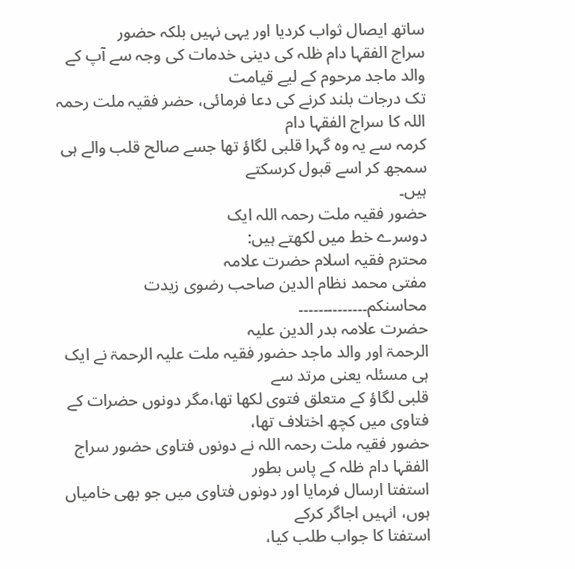ساتھ ایصال ثواب کردیا اور یہی نہیں بلکہ حضور
سراج الفقہا دام ظلہ کی دینی خدمات کی وجہ سے آپ کے والد ماجد مرحوم کے لیے قیامت
تک درجات بلند کرنے کی دعا فرمائی، حضر فقیہ ملت رحمہ اللہ کا سراج الفقہا دام
کرمہ سے یہ وہ گہرا قلبی لگاؤ تھا جسے صالح قلب والے ہی سمجھ کر اسے قبول کرسکتے
ہیں۔
حضور فقیہ ملت رحمہ اللہ ایک
دوسرے خط میں لکھتے ہیں:
محترم فقیہ اسلام حضرت علامہ
مفتی محمد نظام الدین صاحب رضوی زیدت محاسنکم۔۔۔۔۔۔۔۔۔۔۔۔۔۔
حضرت علامہ بدر الدین علیہ
الرحمۃ اور والد ماجد حضور فقیہ ملت علیہ الرحمۃ نے ایک ہی مسئلہ یعنی مرتد سے
قلبی لگاؤ کے متعلق فتوی لکھا تھا،مگر دونوں حضرات کے فتاوی میں کچھ اختلاف تھا،
حضور فقیہ ملت رحمہ اللہ نے دونوں فتاوی حضور سراج الفقہا دام ظلہ کے پاس بطور
استفتا ارسال فرمایا اور دونوں فتاوی میں جو بھی خامیاں ہوں، انہیں اجاگر کرکے
استفتا کا جواب طلب کیا،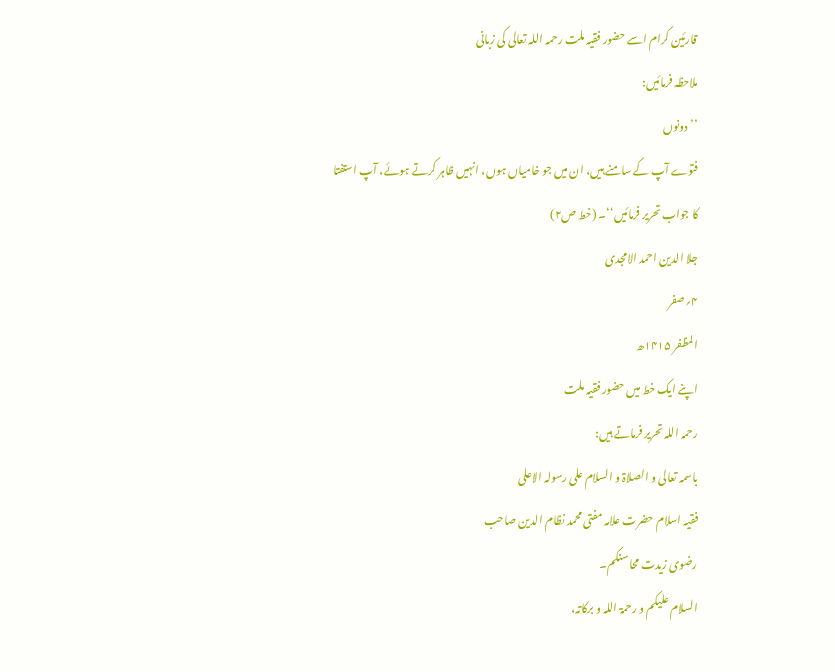قارئین کرام اسے حضور فقیہ ملت رحمہ اللہ تعالی کی زبانی
ملاحظہ فرمائیں:
’’دونوں
فتوے آپ کے سامنے ہیں، ان میں جو خامیاں ہوں، انہیں ظاہر کرتے ہوئے، آپ استفتا
کا جواب تحریر فرمائیں‘‘۔ (خط ص۲)
جلا الدین احمد الامجدی
۴؍صفر
المظفر ۱۴۱۵ھ
اپنے ایک خط میں حضور فقیہ ملت
رحمہ اللہ تحریر فرماتے ہیں:
باسمہ تعالی و الصلاۃ و السلام علی رسولہ الاعلی
فقیہ اسلام حضرت علامہ مفتی محمد نظام الدین صاحب
رضوی زیدت محاسنکم۔
السلام علیکم و رحمۃ اللہ و برکاتہ،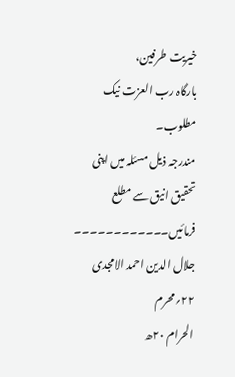خیریت طرفین،
بارگاہ رب العزت نیک مطلوب۔
مندرجہ ذیل مسئلہ میں اپنی تحقیق انیق سے مطلع
فرمائیں۔۔۔۔۔۔۔۔۔۔۔۔
جلال الدین احمد الامجدی
۲۲؍محرم
الحرام ۲۰ھ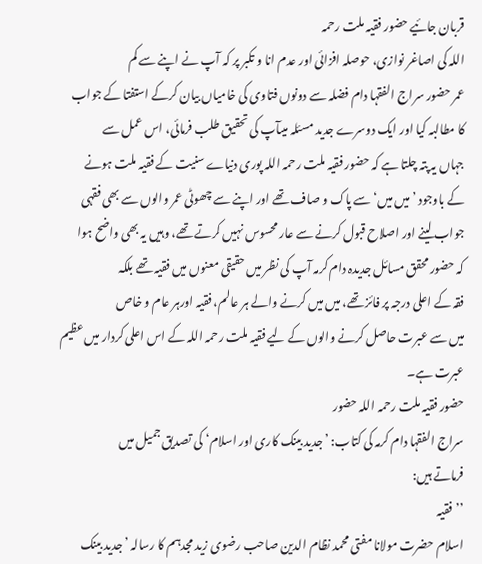قربان جائیے حضور فقیہ ملت رحمہ
اللہ کی اصاغر نوازی، حوصلہ افزائی اور عدم انا و تکبر پر کہ آپ نے اپنے سے کم
عمر حضور سراج الفقہا دام فضلہ سے دونوں فتاوی کی خامیاں بیان کرکے استفتا کے جواب
کا مطالبہ کیا اور ایک دوسرے جدید مسئلہ میںآپ کی تحقیق طلب فرمائی، اس عمل سے
جہاں یہ پتہ چلتا ہے کہ حضور فقیہ ملت رحمہ اللہ پوری دنیاے سنیت کے فقیہ ملت ہونے
کے باوجود ’میں میں‘ سے پاک و صاف تھے اور اپنے سے چھوٹی عمر والوں سے بھی فقہی
جواب لینے اور اصلاح قبول کرنے سے عار محسوس نہیں کرتے تھے، وہیں یہ بھی واضح ہوا
کہ حضور محقق مسائل جدیدہ دام کرمہ آپ کی نظر میں حقیقی معنوں میں فقیہ تھے بلکہ
فقہ کے اعلی درجہ پر فائز تھے، میں میں کرنے والے ہر عالم، فقیہ اورہر عام و خاص
میں سے عبرت حاصل کرنے والوں کے لیے فقیہ ملت رحمہ اللہ کے اس اعلی کردار میں عظیم
عبرت ہے۔
حضور فقیہ ملت رحمہ اللہ حضور
سراج الفقہا دام کرمہ کی کتاب: ’جدید بینک کاری اور اسلام‘ کی تصدیق جمیل میں
فرماتے ہیں:
’’فقیہ
اسلام حضرت مولانا مفتی محمد نظام الدین صاحب رضوی زید مجدہم کا رسالہ ’جدید بینک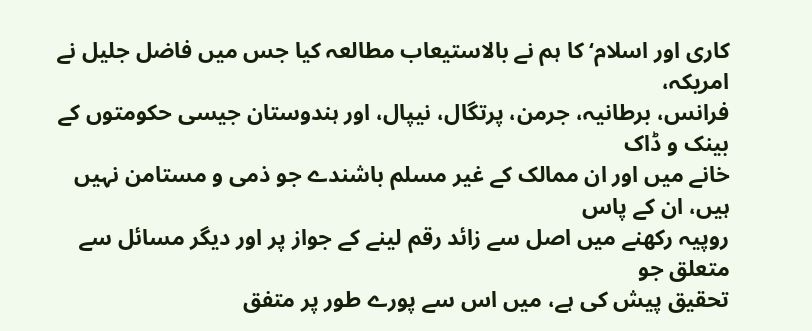کاری اور اسلام‘ کا ہم نے بالاستیعاب مطالعہ کیا جس میں فاضل جلیل نے امریکہ،
فرانس، برطانیہ، جرمن، پرتگال، نیپال، اور ہندوستان جیسی حکومتوں کے بینک و ڈاک
خانے میں اور ان ممالک کے غیر مسلم باشندے جو ذمی و مستامن نہیں ہیں، ان کے پاس
روپیہ رکھنے میں اصل سے زائد رقم لینے کے جواز پر اور دیگر مسائل سے متعلق جو
تحقیق پیش کی ہے، میں اس سے پورے طور پر متفق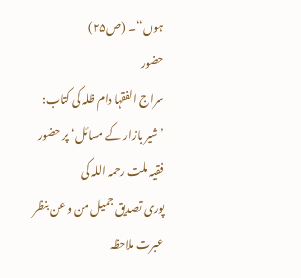ہوں‘‘۔ (ص۲۵)
حضور
سراج الفقہا دام ظلہ کی کتاب: ’شیر بازار کے مسائل‘ پر حضور فقیہ ملت رحمہ اللہ کی
پوری تصدیق جمیل من و عن بنظر عبرت ملاحظہ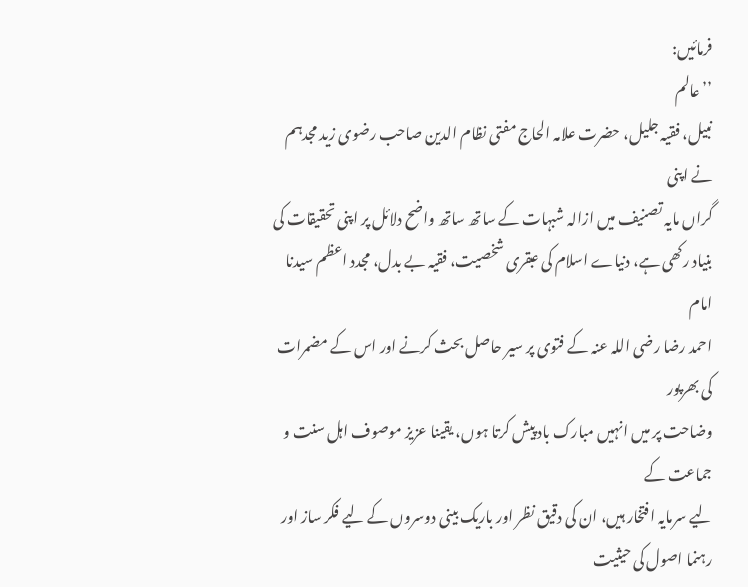فرمائیں:
’’عالم
نبیل، فقیہ جلیل، حضرت علامہ الحاج مفتی نظام الدین صاحب رضوی زید مجدہم نے اپنی
گراں مایہ تصنیف میں ازالہ شبہات کے ساتھ ساتھ واضح دلائل پر اپنی تحقیقات کی
بنیاد رکھی ہے، دنیاے اسلام کی عبقری شخصیت، فقیہ بے بدل، مجدد اعظم سیدنا امام
احمد رضا رضی اللہ عنہ کے فتوی پر سیر حاصل بحث کرنے اور اس کے مضمرات کی بھرپور
وضاحت پر میں انہیں مبارک باد پیش کرتا ہوں، یقینا عزیز موصوف اہل سنت و جماعت کے
لیے سرمایہ افتخار ہیں، ان کی دقیق نظر اور باریک بینی دوسروں کے لیے فکر ساز اور
رہنما اصول کی حیثیت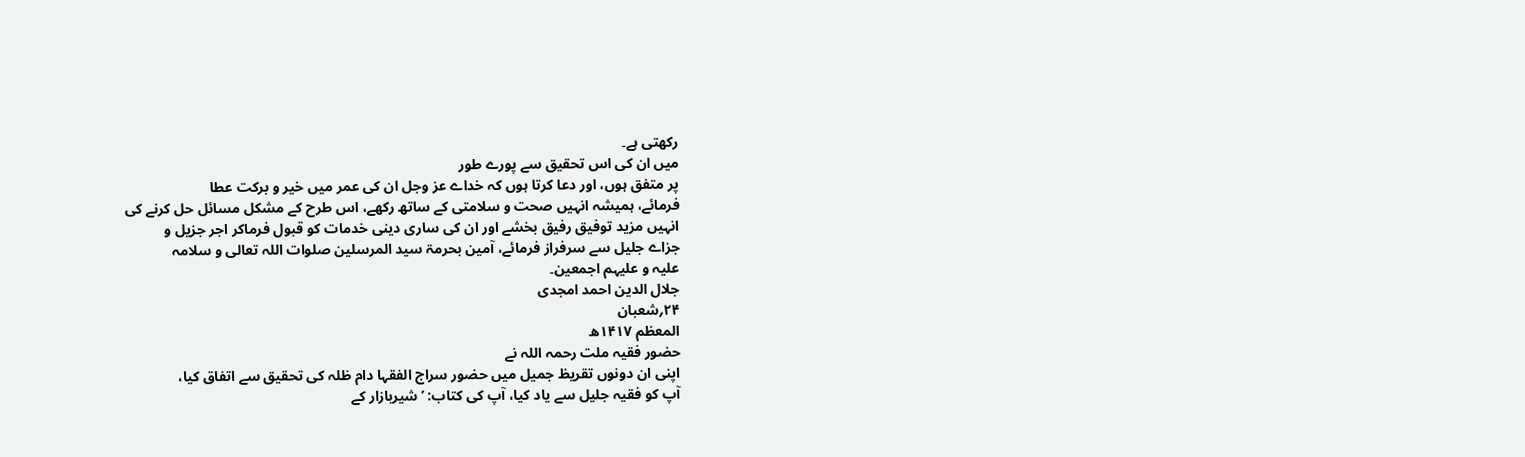رکھتی ہے۔
میں ان کی اس تحقیق سے پورے طور
پر متفق ہوں، اور دعا کرتا ہوں کہ خداے عز وجل ان کی عمر میں خیر و برکت عطا
فرمائے، ہمیشہ انہیں صحت و سلامتی کے ساتھ رکھے، اس طرح کے مشکل مسائل حل کرنے کی
انہیں مزید توفیق رفیق بخشے اور ان کی ساری دینی خدمات کو قبول فرماکر اجر جزیل و
جزاے جلیل سے سرفراز فرمائے، آمین بحرمۃ سید المرسلین صلوات اللہ تعالی و سلامہ
علیہ و علیہم اجمعین۔
جلال الدین احمد امجدی
۲۴؍شعبان
المعظم ۱۴۱۷ھ
حضور فقیہ ملت رحمہ اللہ نے
اپنی ان دونوں تقریظ جمیل میں حضور سراج الفقہا دام ظلہ کی تحقیق سے اتفاق کیا،
آپ کو فقیہ جلیل سے یاد کیا، آپ کی کتاب: ’شیربازار کے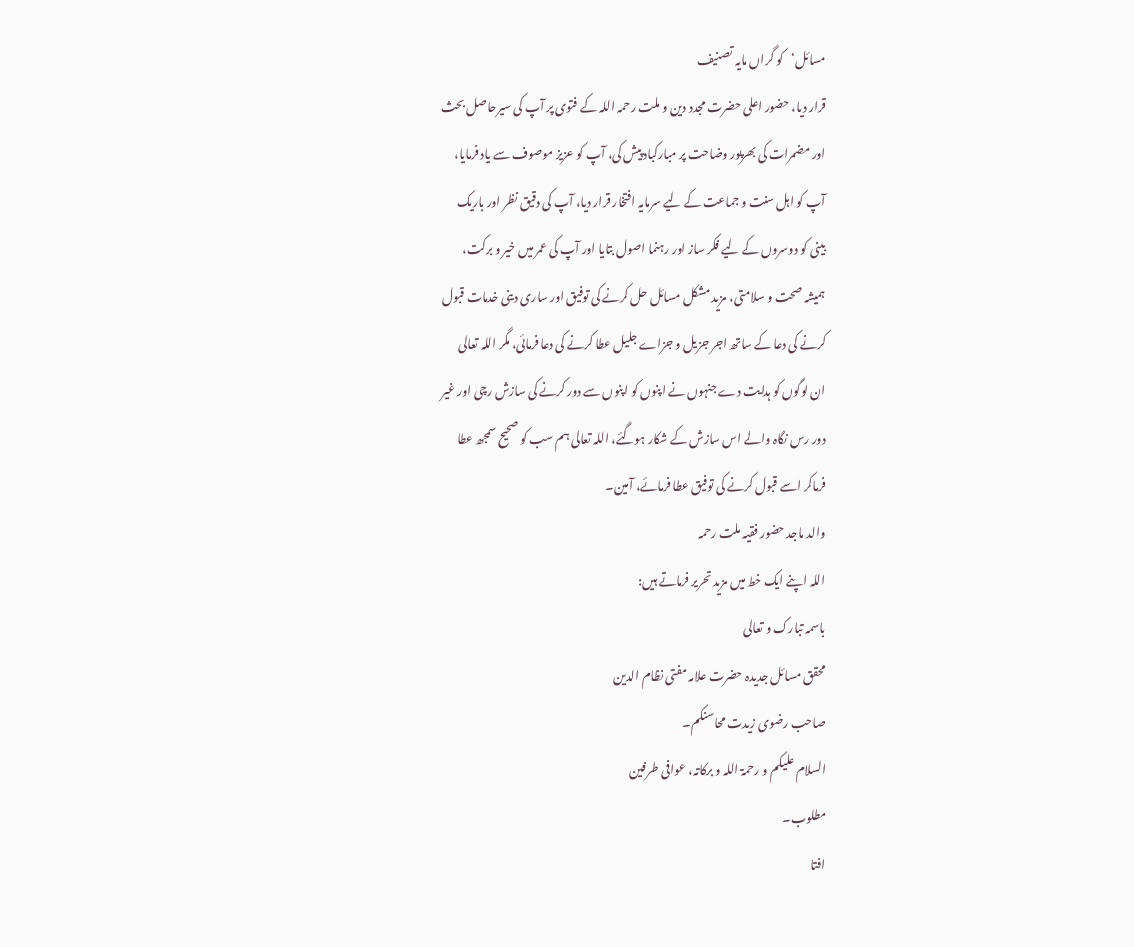مسائل‘کو گراں مایہ تصنیف
قرار دیا، حضور اعلی حضرت مجدد دین و ملت رحمہ اللہ کے فتوی پر آپ کی سیرحاصل بحث
اور مضمرات کی بھرپور وضاحت پر مبارکباد پیش کی، آپ کو عزیز موصوف سے یاد فرمایا،
آپ کو اہل سنت و جماعت کے لیے سرمایہ افتخار قرار دیا، آپ کی دقیق نظر اور باریک
بینی کو دوسروں کے لیے فکر ساز اور رہنما اصول بتایا اور آپ کی عمر میں خیر و برکت،
ہمیشہ صحت و سلامتی، مزید مشکل مسائل حل کرنے کی توفیق اور ساری دینی خدمات قبول
کرنے کی دعا کے ساتھ اجر جزیل و جزاے جلیل عطا کرنے کی دعا فرمائی، مگر اللہ تعالی
ان لوگوں کو ہدایت دے جنہوں نے اپنوں کو اپنوں سے دور کرنے کی سازش رچی اور غیر
دور رس نگاہ والے اس سازش کے شکار ہوگئے، اللہ تعالی ہم سب کو صحیح سمجھ عطا
فرماکر اسے قبول کرنے کی توفیق عطا فرمائے، آمین۔
والد ماجد حضور فقیہ ملت رحمہ
اللہ اپنے ایک خط میں مزید تحریر فرماتے ہیں:
باسمہ تبارک و تعالی
محقق مسائل جدیدہ حضرت علامہ مفتی نظام الدین
صاحب رضوی زیدت محاسنکم۔
السلام علیکم و رحمۃ اللہ و برکاتہ، عوافی طرفین
مطلوب۔
افتا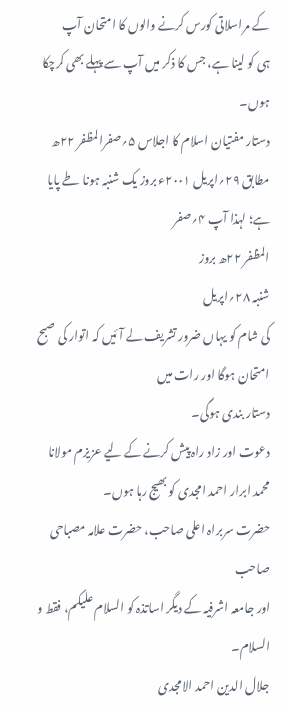کے مراسلاتی کورس کرنے والوں کا امتحان آپ
ہی کو لینا ہے، جس کا ذکر میں آپ سے پہلے بھی کرچکا ہوں۔
دستار مفتیان اسلام کا اجلاس ۵؍صفرالمظفر ۲۲ھ مطابق ۲۹؍اپریل ۲۰۰۱ء بروز یک شنبہ ہونا طے پایا
ہے؛ لہذا آپ ۴؍صفر
المظفر ۲۲ھ بروز
شنبہ ۲۸؍اپریل
کی شام کو یہاں ضرور تشریف لے آئیں کہ اتوار کی صبح امتحان ہوگا اور رات میں
دستار بندی ہوگی۔
دعوت اور زاد راہ پیش کرنے کے لیے عزیزم مولانا
محمد ابرار احمد امجدی کو بھیج رہا ہوں۔
حضرت سربراہ اعلی صاحب، حضرت علامہ مصباحی صاحب
اور جامعہ اشرفیہ کے دیگر اساتذہ کو السلام علیکم، فقط و السلام۔
جلال الدین احمد الامجدی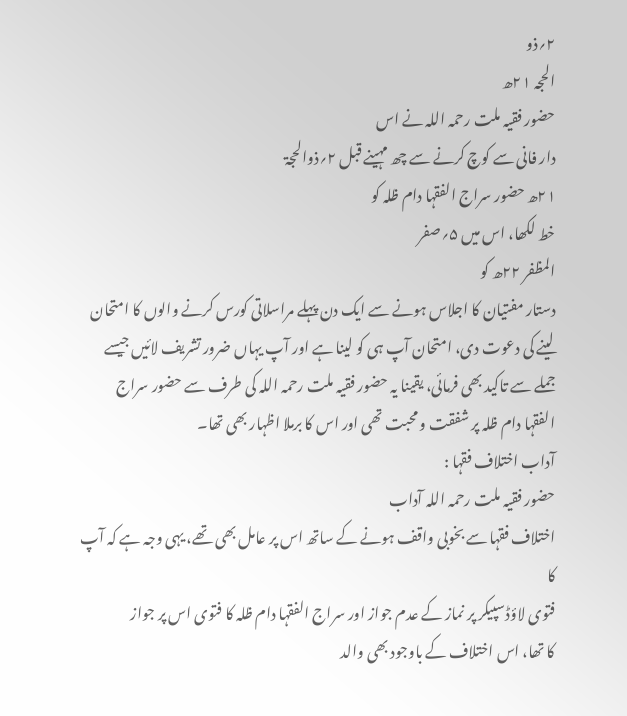۲؍ذو
الحجہ ۲۱ھ
حضور فقیہ ملت رحمہ اللہ نے اس
دار فانی سے کوچ کرنے سے چھ مہینے قبل ۲؍ذوالحجۃ
۲۱ھ حضور سراج الفقہا دام ظلہ کو
خط لکھا، اس میں ۵؍صفر
المظفر ۲۲ھ کو
دستار مفتیان کا اجلاس ہونے سے ایک دن پہلے مراسلاتی کورس کرنے والوں کا امتحان
لینے کی دعوت دی، امتحان آپ ہی کو لینا ہے اور آپ یہاں ضرور تشریف لائیں جیسے
جملے سے تاکید بھی فرمائی، یقینا یہ حضور فقیہ ملت رحمہ اللہ کی طرف سے حضور سراج
الفقہا دام ظلہ پر شفقت و محبت تھی اور اس کا برملا اظہار بھی تھا۔
آداب اختلاف فقہا :
حضور فقیہ ملت رحمہ اللہ آداب
اختلاف فقہا سے بخوبی واقف ہونے کے ساتھ اس پر عامل بھی تھے، یہی وجہ ہے کہ آپ کا
فتوی لاؤڈسپیکر پر نماز کے عدم جواز اور سراج الفقہا دام ظلہ کا فتوی اس پر جواز
کا تھا، اس اختلاف کے باوجود بھی والد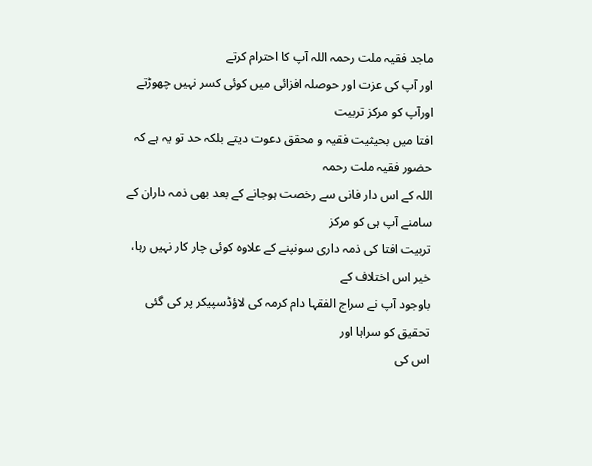ماجد فقیہ ملت رحمہ اللہ آپ کا احترام کرتے
اور آپ کی عزت اور حوصلہ افزائی میں کوئی کسر نہیں چھوڑتے اورآپ کو مرکز تربیت
افتا میں بحیثیت فقیہ و محقق دعوت دیتے بلکہ حد تو یہ ہے کہ حضور فقیہ ملت رحمہ
اللہ کے اس دار فانی سے رخصت ہوجانے کے بعد بھی ذمہ داران کے سامنے آپ ہی کو مرکز
تربیت افتا کی ذمہ داری سونپنے کے علاوہ کوئی چار کار نہیں رہا، خیر اس اختلاف کے
باوجود آپ نے سراج الفقہا دام کرمہ کی لاؤڈسپیکر پر کی گئی تحقیق کو سراہا اور
اس کی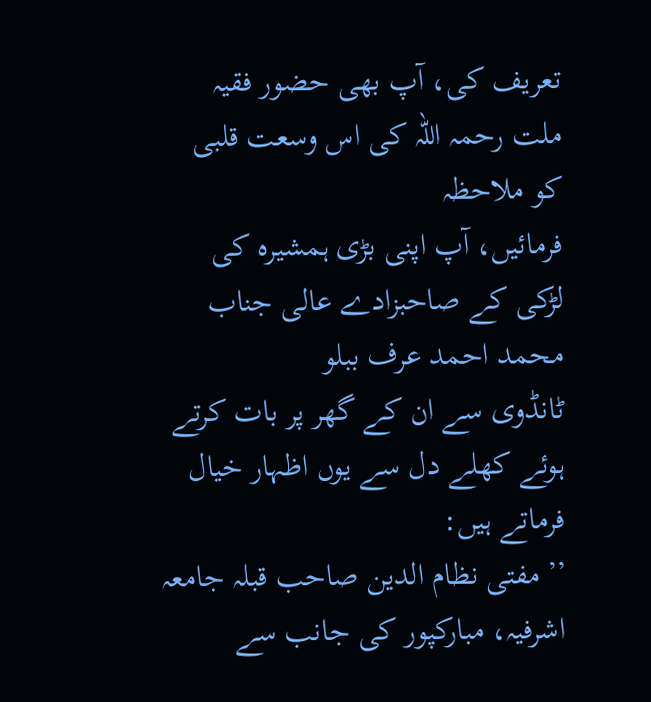تعریف کی، آپ بھی حضور فقیہ ملت رحمہ اللہ کی اس وسعت قلبی کو ملاحظہ
فرمائیں، آپ اپنی بڑی ہمشیرہ کی لڑکی کے صاحبزادے عالی جناب محمد احمد عرف ببلو
ٹانڈوی سے ان کے گھر پر بات کرتے ہوئے کھلے دل سے یوں اظہار خیال فرماتے ہیں:
’’ مفتی نظام الدین صاحب قبلہ جامعہ
اشرفیہ، مبارکپور کی جانب سے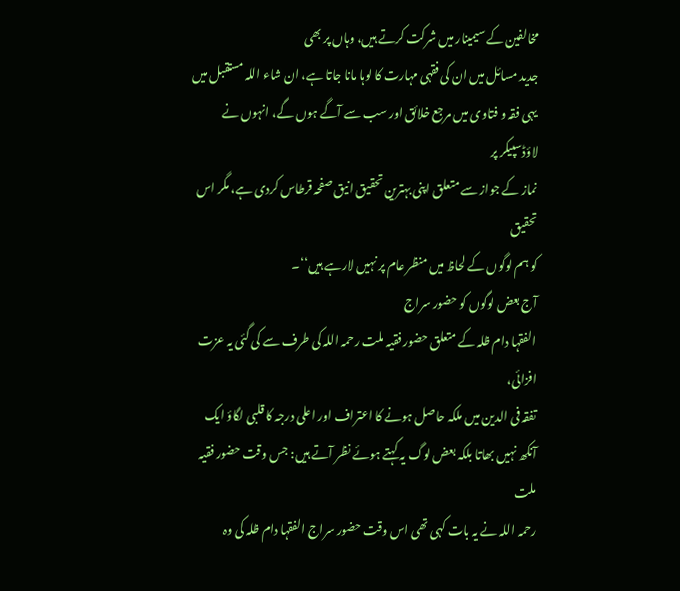مخالفین کے سیمینار میں شرکت کرتے ہیں، وہاں پر بھی
جدید مسائل میں ان کی فقہی مہارت کا لوہا مانا جاتا ہے، ان شاء اللہ مستقبل میں
یہی فقہ و فتاوی میں مرجع خلائق اور سب سے آگے ہوں گے، انہوں نے لاؤڈسپیکر پر
نماز کے جواز سے متعلق اپنی بہترین تحقیق انیق صفحہ قرطاس کردی ہے، مگر اس تحقیق
کو ہم لوگوں کے لحاظ میں منظر عام پر نہیں لارہے ہیں‘‘۔
آج بعض لوگوں کو حضور سراج
الفقہا دام ظلہ کے متعلق حضور فقیہ ملت رحمہ اللہ کی طرف سے کی گئی یہ عزت افزائی،
تفقہ فی الدین میں ملکہ حاصل ہونے کا اعتراف اور اعلی درجہ کا قلبی لگاؤ ایک
آنکھ نہیں بھاتا بلکہ بعض لوگ یہ کہتے ہوئے نظر آتے ہیں: جس وقت حضور فقیہ ملت
رحمہ اللہ نے یہ بات کہی تھی اس وقت حضور سراج الفقہا دام ظلہ کی وہ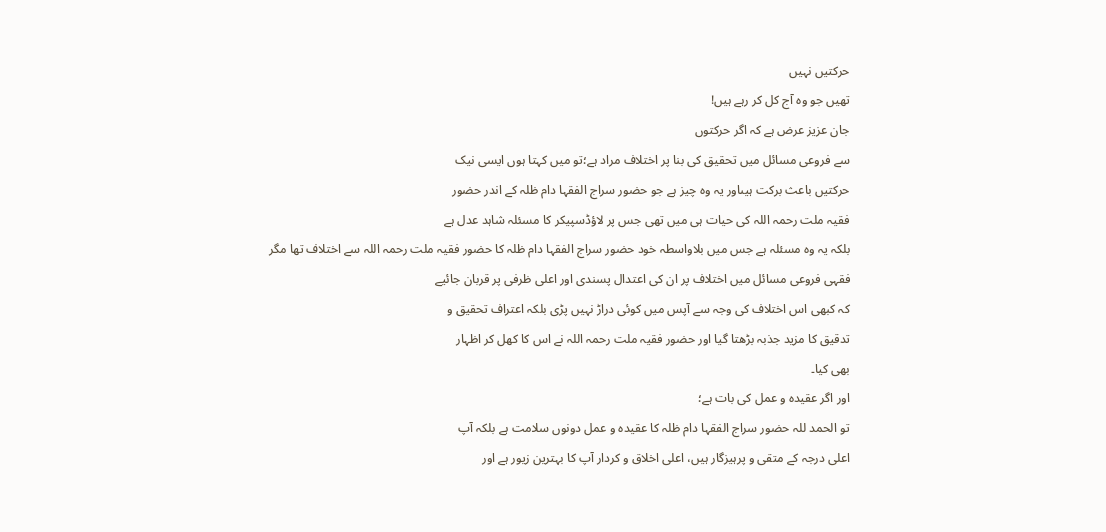حرکتیں نہیں
تھیں جو وہ آج کل کر رہے ہیں!
جان عزیز عرض ہے کہ اگر حرکتوں
سے فروعی مسائل میں تحقیق کی بنا پر اختلاف مراد ہے؛تو میں کہتا ہوں ایسی نیک
حرکتیں باعث برکت ہیںاور یہ وہ چیز ہے جو حضور سراج الفقہا دام ظلہ کے اندر حضور
فقیہ ملت رحمہ اللہ کی حیات ہی میں تھی جس پر لاؤڈسپیکر کا مسئلہ شاہد عدل ہے
بلکہ یہ وہ مسئلہ ہے جس میں بلاواسطہ خود حضور سراج الفقہا دام ظلہ کا حضور فقیہ ملت رحمہ اللہ سے اختلاف تھا مگر
فقہی فروعی مسائل میں اختلاف پر ان کی اعتدال پسندی اور اعلی ظرفی پر قربان جائیے
کہ کبھی اس اختلاف کی وجہ سے آپس میں کوئی دراڑ نہیں پڑی بلکہ اعتراف تحقیق و
تدقیق کا مزید جذبہ بڑھتا گیا اور حضور فقیہ ملت رحمہ اللہ نے اس کا کھل کر اظہار
بھی کیا۔
اور اگر عقیدہ و عمل کی بات ہے؛
تو الحمد للہ حضور سراج الفقہا دام ظلہ کا عقیدہ و عمل دونوں سلامت ہے بلکہ آپ
اعلی درجہ کے متقی و پرہیزگار ہیں، اعلی اخلاق و کردار آپ کا بہترین زیور ہے اور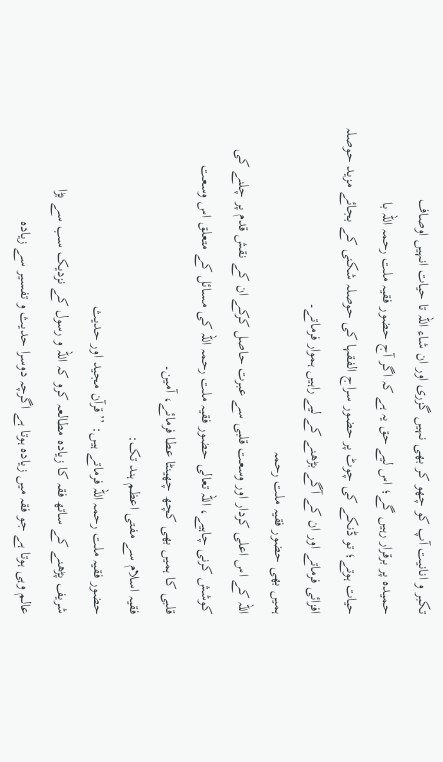تکبر و انانیت آپ کو چھو کر بھی نہیں گزری اور ان شاء اللہ تا حیات انہیں اوصاف
حمیدہ پر برقرار رہیں گے؛ اس لیے حق یہ ہے کہ اگر آج حضور فقیہ ملت رحمہ اللہ با
حیات ہوتے؛ تو ڈنکے کی چوٹ پر حضور سراج الفقہا کی حوصلہ شکنی کے بجائے مزید حوصلہ
افزائی فرماتے اور ان کے آگے بڑھنے کے لیے راہیں ہموار فرماتے۔
ہمیں بھی حضور فقیہ ملت رحمہ
اللہ کے اس اعلی کردار اور وسعت قلبی سے عبرت حاصل کرکے ان کے نقش قدم پر چلنے کی
کوشش کرنی چاہیے، اللہ تعالی حضور فقیہ ملت رحمہ اللہ کی مسائل کے متعلق اس وسعت
قلبی کا ہمیں بھی کچھ چھینٹا عطا فرمائے، آمین۔
فقیہ اسلام سے مفتی اعظم ہند تک:
حضور فقیہ ملت رحمہ اللہ فرماتے ہیں: ’’قرآن مجید اور حدیث
شریف پڑھنے کے ساتھ فقہ کا زیادہ مطالعہ کرو کہ اللہ و رسول کے نزدیک سب سے بڑا
عالم وہی ہوتا ہے جو فقہ میں زیادہ ہوتا ہے اگرچہ دوسرا حدیث و تفسیر سے زیادہ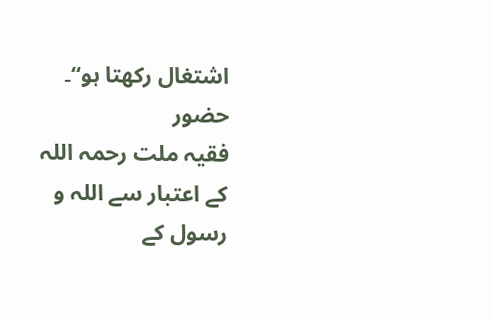اشتغال رکھتا ہو‘‘۔
حضور
فقیہ ملت رحمہ اللہ کے اعتبار سے اللہ و رسول کے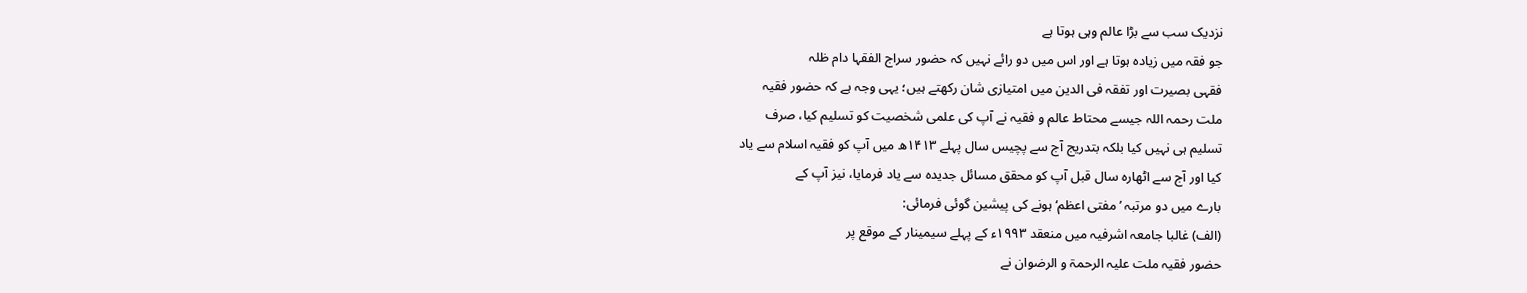نزدیک سب سے بڑا عالم وہی ہوتا ہے
جو فقہ میں زیادہ ہوتا ہے اور اس میں دو رائے نہیں کہ حضور سراج الفقہا دام ظلہ
فقہی بصیرت اور تفقہ فی الدین میں امتیازی شان رکھتے ہیں؛ یہی وجہ ہے کہ حضور فقیہ
ملت رحمہ اللہ جیسے محتاط عالم و فقیہ نے آپ کی علمی شخصیت کو تسلیم کیا، صرف
تسلیم ہی نہیں کیا بلکہ بتدریج آج سے پچیس سال پہلے ۱۴۱۳ھ میں آپ کو فقیہ اسلام سے یاد
کیا اور آج سے اٹھارہ سال قبل آپ کو محقق مسائل جدیدہ سے یاد فرمایا، نیز آپ کے
بارے میں دو مرتبہ ’مفتی اعظم‘ ہونے کی پیشین گوئی فرمائی:
(الف) غالبا جامعہ اشرفیہ میں منعقد ۱۹۹۳ء کے پہلے سیمینار کے موقع پر
حضور فقیہ ملت علیہ الرحمۃ و الرضوان نے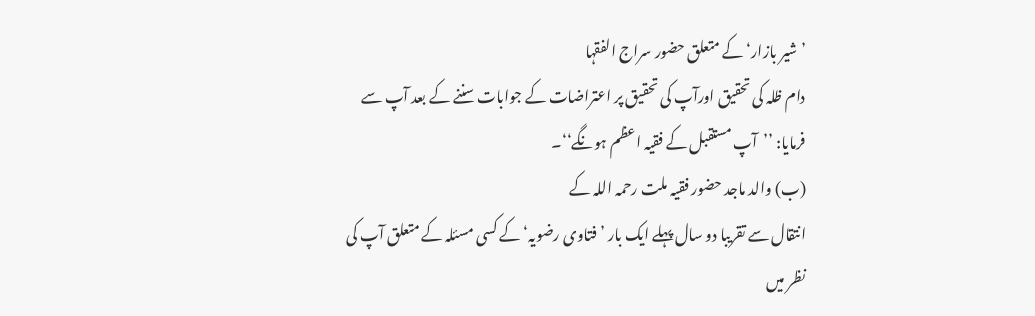’شیر بازار‘ کے متعلق حضور سراج الفقہا
دام ظلہ کی تحقیق اورآپ کی تحقیق پر اعتراضات کے جوابات سننے کے بعد آپ سے
فرمایا: ’’آپ مستقبل کے فقیہ اعظم ہونگے‘‘۔
(ب) والد ماجد حضور فقیہ ملت رحمہ اللہ کے
انتقال سے تقریبا دو سال پہلے ایک بار ’فتاوی رضویہ‘ کے کسی مسئلہ کے متعلق آپ کی
نظر میں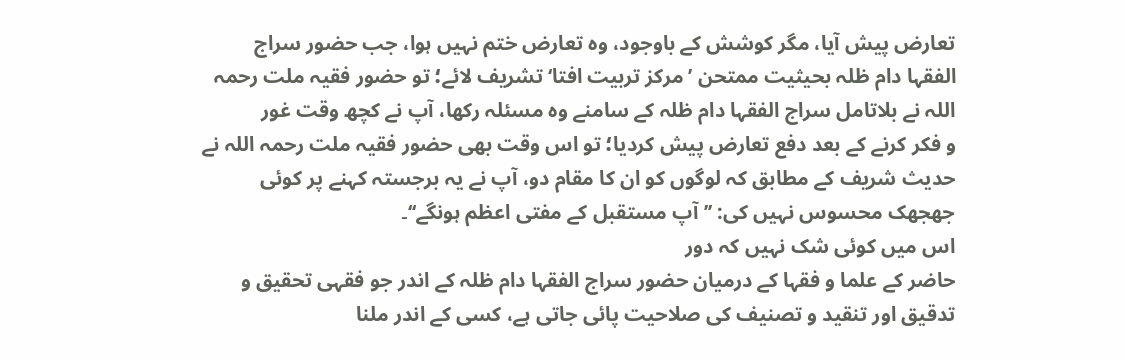تعارض پیش آیا، مگر کوشش کے باوجود، وہ تعارض ختم نہیں ہوا، جب حضور سراج
الفقہا دام ظلہ بحیثیت ممتحن ’مرکز تربیت افتا‘ تشریف لائے؛ تو حضور فقیہ ملت رحمہ
اللہ نے بلاتامل سراج الفقہا دام ظلہ کے سامنے وہ مسئلہ رکھا، آپ نے کچھ وقت غور
و فکر کرنے کے بعد دفع تعارض پیش کردیا؛ تو اس وقت بھی حضور فقیہ ملت رحمہ اللہ نے
حدیث شریف کے مطابق کہ لوگوں کو ان کا مقام دو، آپ نے یہ برجستہ کہنے پر کوئی
جھجھک محسوس نہیں کی: ’’آپ مستقبل کے مفتی اعظم ہونگے‘‘۔
اس میں کوئی شک نہیں کہ دور
حاضر کے علما و فقہا کے درمیان حضور سراج الفقہا دام ظلہ کے اندر جو فقہی تحقیق و
تدقیق اور تنقید و تصنیف کی صلاحیت پائی جاتی ہے، کسی کے اندر ملنا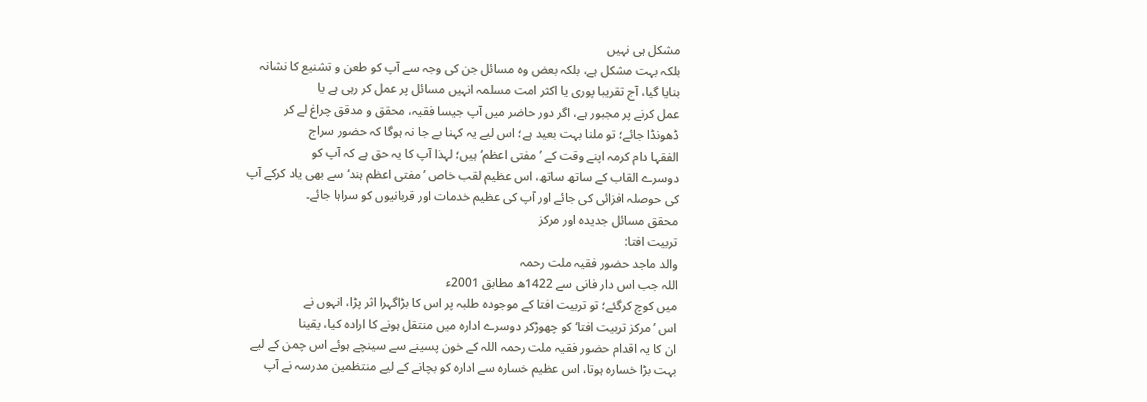مشکل ہی نہیں
بلکہ بہت مشکل ہے، بلکہ بعض وہ مسائل جن کی وجہ سے آپ کو طعن و تشنیع کا نشانہ
بنایا گیا، آج تقریبا پوری یا اکثر امت مسلمہ انہیں مسائل پر عمل کر رہی ہے یا
عمل کرنے پر مجبور ہے، اگر دور حاضر میں آپ جیسا فقیہ، محقق و مدقق چراغ لے کر
ڈھونڈا جائے؛ تو ملنا بہت بعید ہے؛ اس لیے یہ کہنا بے جا نہ ہوگا کہ حضور سراج
الفقہا دام کرمہ اپنے وقت کے ’مفتی اعظم‘ ہیں؛ لہذا آپ کا یہ حق ہے کہ آپ کو
دوسرے القاب کے ساتھ ساتھ، اس عظیم لقب خاص ’مفتی اعظم ہند‘ سے بھی یاد کرکے آپ
کی حوصلہ افزائی کی جائے اور آپ کی عظیم خدمات اور قربانیوں کو سراہا جائے۔
محقق مسائل جدیدہ اور مرکز
تربیت افتا:
والد ماجد حضور فقیہ ملت رحمہ
اللہ جب اس دار فانی سے 1422ھ مطابق 2001ء
میں کوچ کرگئے؛ تو تربیت افتا کے موجودہ طلبہ پر اس کا بڑاگہرا اثر پڑا، انہوں نے
اس ’مرکز تربیت افتا‘ کو چھوڑکر دوسرے ادارہ میں منتقل ہونے کا ارادہ کیا، یقینا
ان کا یہ اقدام حضور فقیہ ملت رحمہ اللہ کے خون پسینے سے سینچے ہوئے اس چمن کے لیے
بہت بڑا خسارہ ہوتا، اس عظیم خسارہ سے ادارہ کو بچانے کے لیے منتظمین مدرسہ نے آپ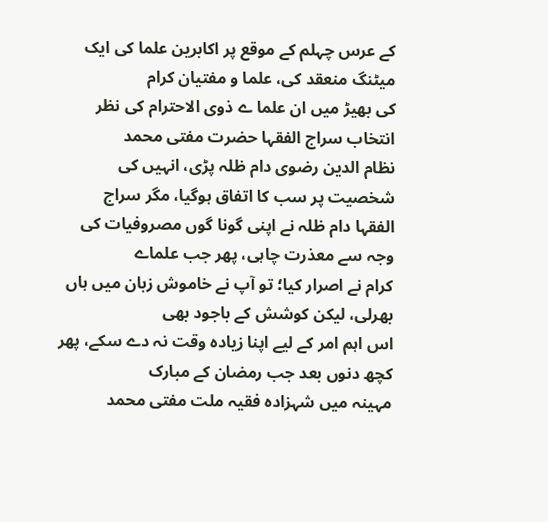کے عرس چہلم کے موقع پر اکابرین علما کی ایک میٹنگ منعقد کی، علما و مفتیان کرام
کی بھیڑ میں ان علما ے ذوی الاحترام کی نظر انتخاب سراج الفقہا حضرت مفتی محمد
نظام الدین رضوی دام ظلہ پڑی، انہیں کی شخصیت پر سب کا اتفاق ہوگیا، مگر سراج
الفقہا دام ظلہ نے اپنی گونا گوں مصروفیات کی وجہ سے معذرت چاہی، پھر جب علماے
کرام نے اصرار کیا؛ تو آپ نے خاموش زبان میں ہاں بھرلی، لیکن کوشش کے باجود بھی
اس اہم امر کے لیے اپنا زیادہ وقت نہ دے سکے، پھر کچھ دنوں بعد جب رمضان کے مبارک
مہینہ میں شہزادہ فقیہ ملت مفتی محمد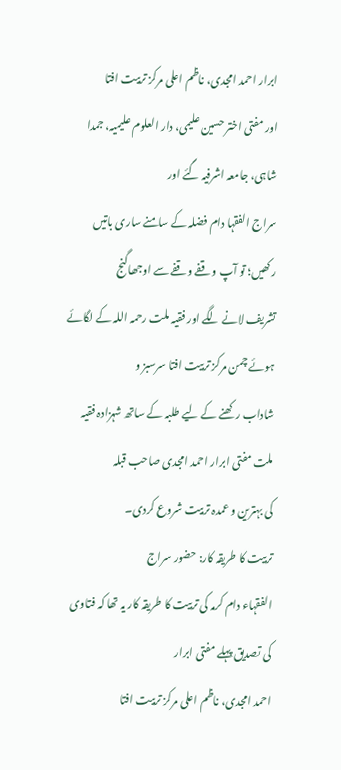ابرار احمد امجدی، ناظم اعلی مرکز تربیت افتا
اور مفتی اختر حسین علیمی، دار العلوم علیمیہ، جمدا شاہی، جامعہ اشرفیہ گئے اور
سراج الفقہا دام فضلہ کے سامنے ساری باتیں رکھیں؛ تو آپ وقفے وقفے سے اوجھاگنج
تشریف لانے لگے اور فقیہ ملت رحمہ اللہ کے لگائے ہوئے چمن مرکز تربیت افتا سرسبز و
شاداب رکھنے کے لیے طلبہ کے ساتھ شہزادہ فقیہ ملت مفتی ابرار احمد امجدی صاحب قبلہ
کی بہترین و عمدہ تربیت شروع کردی۔
تربیت کا طریقہ کار: حضور سراج
الفقہاء دام کرمہ کی تربیت کا طریقہ کار یہ تھا کہ فتاوی کی تصدیق پہلے مفتی ابرار
احمد امجدی، ناظم اعلی مرکز تربیت افتا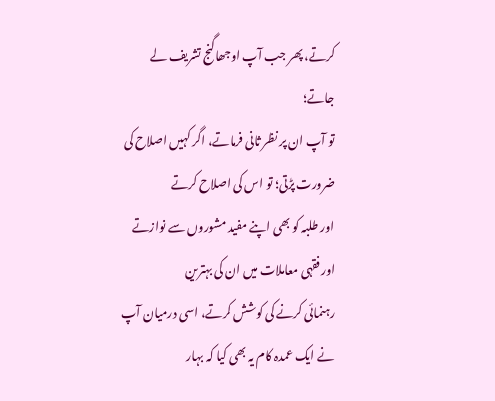کرتے، پھر جب آپ اوجھاگنج تشریف لے جاتے؛
تو آپ ان پر نظر ثانی فرماتے، اگر کہیں اصلاح کی ضرورت پڑتی؛ تو اس کی اصلاح کرتے
اور طلبہ کو بھی اپنے مفید مشوروں سے نوازتے اور فقہی معاملات میں ان کی بہترین
رہنمائی کرنے کی کوشش کرتے، اسی درمیان آپ نے ایک عمدہ کام یہ بھی کیا کہ بہار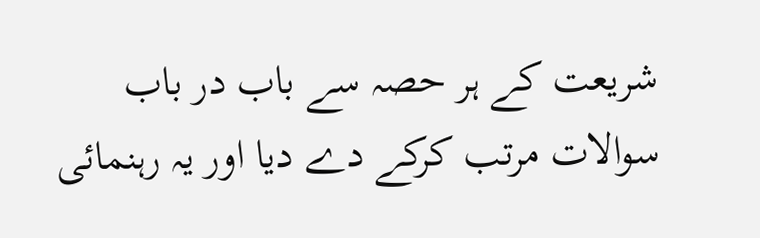شریعت کے ہر حصہ سے باب در باب سوالات مرتب کرکے دے دیا اور یہ رہنمائی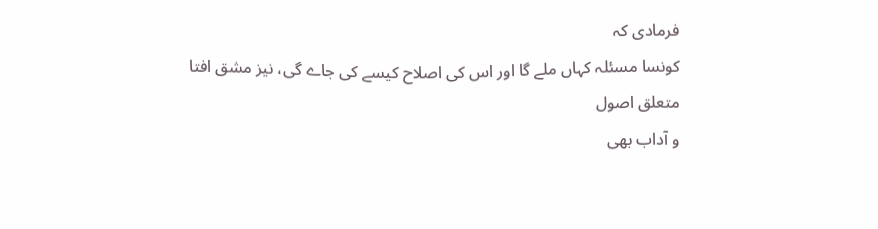فرمادی کہ
کونسا مسئلہ کہاں ملے گا اور اس کی اصلاح کیسے کی جاے گی، نیز مشق افتا متعلق اصول
و آداب بھی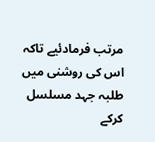مرتب فرمادئیے تاکہ اس کی روشنی میں طلبہ جہد مسلسل کرکے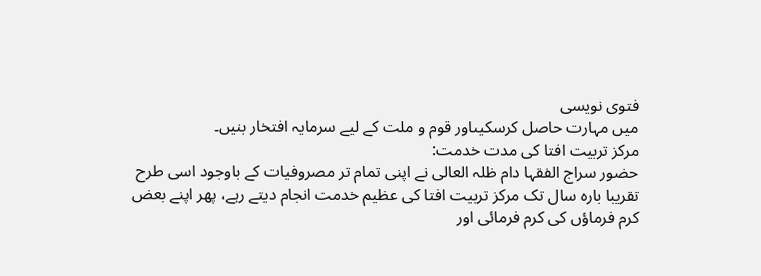فتوی نویسی
میں مہارت حاصل کرسکیںاور قوم و ملت کے لیے سرمایہ افتخار بنیں۔
مرکز تربیت افتا کی مدت خدمت:
حضور سراج الفقہا دام ظلہ العالی نے اپنی تمام تر مصروفیات کے باوجود اسی طرح
تقریبا بارہ سال تک مرکز تربیت افتا کی عظیم خدمت انجام دیتے رہے، پھر اپنے بعض
کرم فرماؤں کی کرم فرمائی اور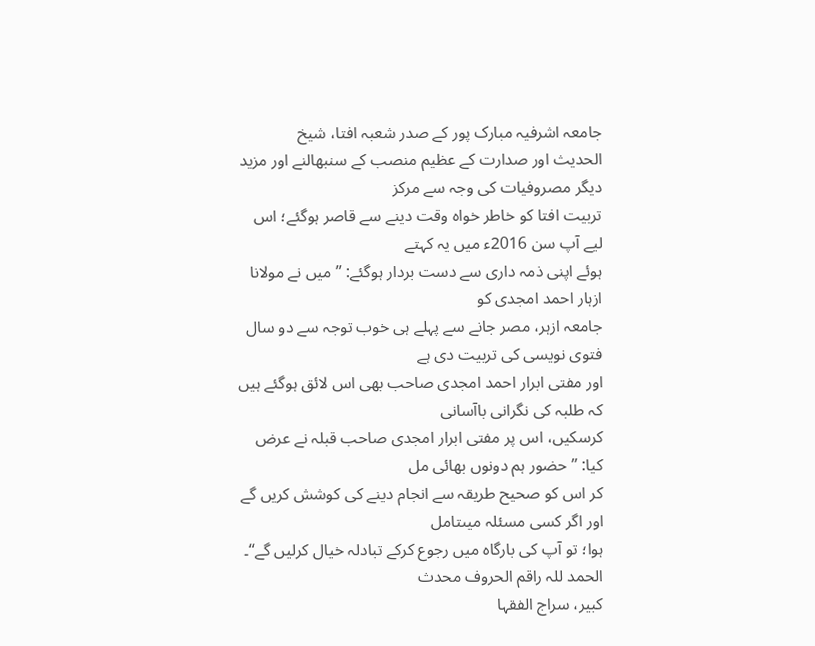جامعہ اشرفیہ مبارک پور کے صدر شعبہ افتا، شیخ
الحدیث اور صدارت کے عظیم منصب کے سنبھالنے اور مزید دیگر مصروفیات کی وجہ سے مرکز
تربیت افتا کو خاطر خواہ وقت دینے سے قاصر ہوگئے؛ اس لیے آپ سن 2016ء میں یہ کہتے
ہوئے اپنی ذمہ داری سے دست بردار ہوگئے: ’’میں نے مولانا ازہار احمد امجدی کو
جامعہ ازہر، مصر جانے سے پہلے ہی خوب توجہ سے دو سال فتوی نویسی کی تربیت دی ہے
اور مفتی ابرار احمد امجدی صاحب بھی اس لائق ہوگئے ہیں کہ طلبہ کی نگرانی باآسانی
کرسکیں، اس پر مفتی ابرار امجدی صاحب قبلہ نے عرض کیا: ’’حضور ہم دونوں بھائی مل
کر اس کو صحیح طریقہ سے انجام دینے کی کوشش کریں گے اور اگر کسی مسئلہ میںتامل
ہوا؛ تو آپ کی بارگاہ میں رجوع کرکے تبادلہ خیال کرلیں گے‘‘۔
الحمد للہ راقم الحروف محدث
کبیر، سراج الفقہا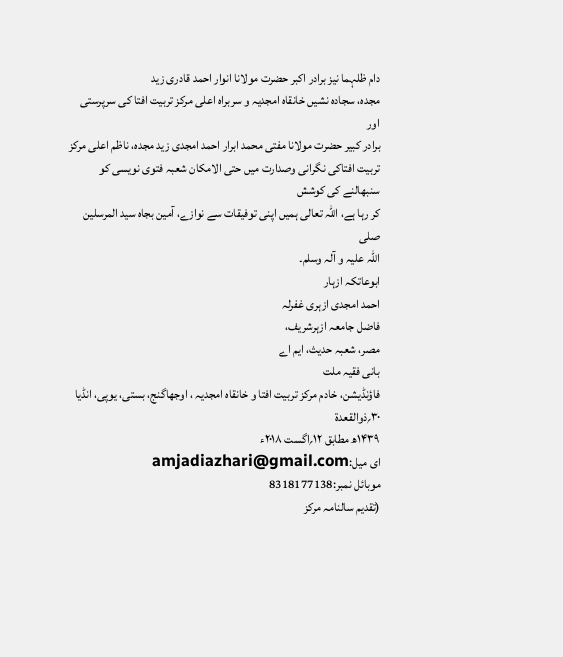دام ظلہما نیز برادر اکبر حضرت مولانا انوار احمد قادری زید
مجدہ، سجادہ نشیں خانقاہ امجدیہ و سربراہ اعلی مرکز تربیت افتا کی سرپرستی اور
برادر کبیر حضرت مولانا مفتی محمد ابرار احمد امجدی زید مجدہ، ناظم اعلی مرکز
تربیت افتاکی نگرانی وصدارت میں حتی الامکان شعبہ فتوی نویسی کو سنبھالنے کی کوشش
کر رہا ہے، اللہ تعالی ہمیں اپنی توفیقات سے نوازے، آمین بجاہ سید المرسلین صلی
اللہ علیہ و آلہ وسلم۔
ابوعاتکہ ازہار
احمد امجدی ازہری غفرلہ
فاضل جامعہ ازہرشریف،
مصر، شعبہ حدیث، ایم اے
بانی فقیہ ملت
فاؤنڈیشن، خادم مرکز تربیت افتا و خانقاہ امجدیہ ، اوجھاگنج، بستی، یوپی، انڈیا
۳۰؍ذوالقعدۃ
۱۴۳۹ھ مطابق ۱۲؍اگست ۲۰۱۸ء
ای میل:amjadiazhari@gmail.com
موبائل نمبر:8318177138
(تقدیم سالنامہ مرکز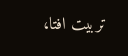تربیت افتا،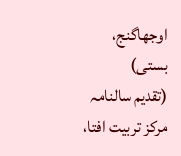اوجھاگنج، بستی)
(تقدیم سالنامہ مرکز تربیت افتا،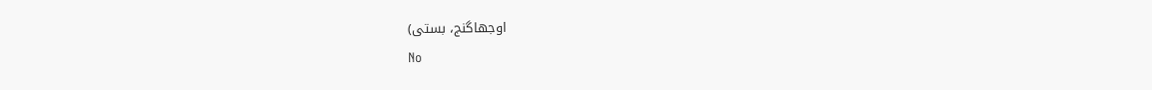اوجھاگنج، بستی)
No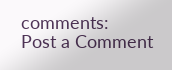comments:
Post a Comment